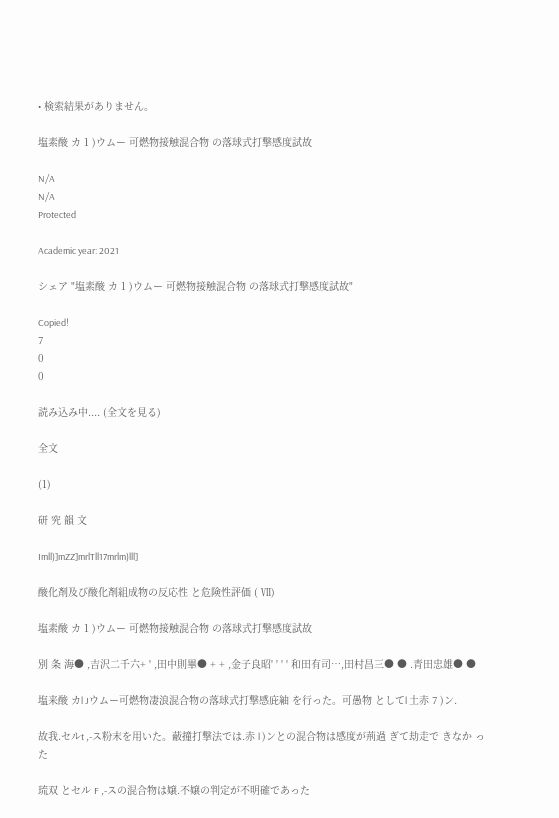• 検索結果がありません。

塩素酸 カ 1 )ウムー 可燃物接触混合物 の落球式打撃感度試故

N/A
N/A
Protected

Academic year: 2021

シェア "塩素酸 カ 1 )ウムー 可燃物接触混合物 の落球式打撃感度試故"

Copied!
7
0
0

読み込み中.... (全文を見る)

全文

(1)

研 究 韻 文

Imll)]mZZ]mrlTll17mrlm)lll]

酸化剤及び酸化剤組成物の反応性 と危険性評価 ( Ⅶ)

塩素酸 カ 1 )ウムー 可燃物接触混合物 の落球式打撃感度試故

別 条 海● ,吉沢二千六+ ' ,田中則畢● + + ,金子良昭' ' ' ' 和田有司…,田村昌三● ● .青田忠雄● ●

塩来酸 カl Jウムー可燃物凄浪混合物の落球式打撃感庇紬 を行った。可愚物 としてl 土赤 7 )ン.

故我.セルt ,‑ス粉末を用いた。蔽撞打撃法では.赤 l )ンとの混合物は感度が荊過 ぎて劫走で きなか った

琉双 とセル F ,‑スの混合物は嬢.不嬢の判定が不明確であった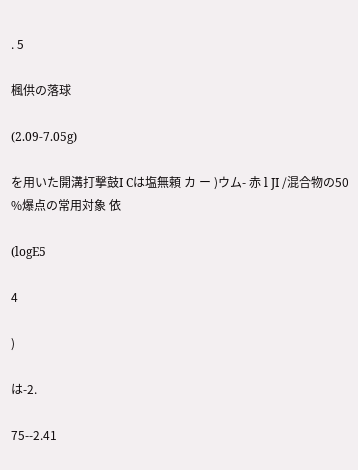. 5

楓供の落球

(2.09‑7.05g)

を用いた開溝打撃鼓I Cは塩無頼 カ ー )ウム‑ 赤 l JI /混合物の50 %爆点の常用対象 依

(logE5

4

)

は‑2.

75‑‑2.41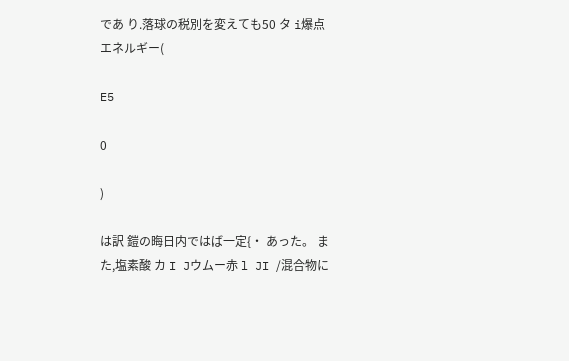であ り.落球の税別を変えても50 タ i爆点エネルギー(

E5

0

)

は訳 鎧の晦日内ではば一定{・ あった。 また,塩素酸 カ I Jウムー赤 l JI /混合物に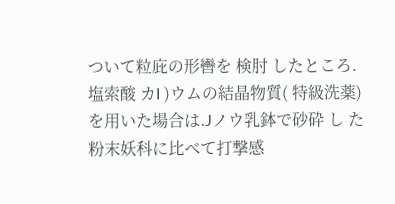ついて粒庇の形轡を 検肘 したところ.塩索酸 カI )ウムの結晶物質( 特級洗薬)を用いた場合は.Jノウ乳鉢で砂砕 し た粉末妖科に比べて打撃感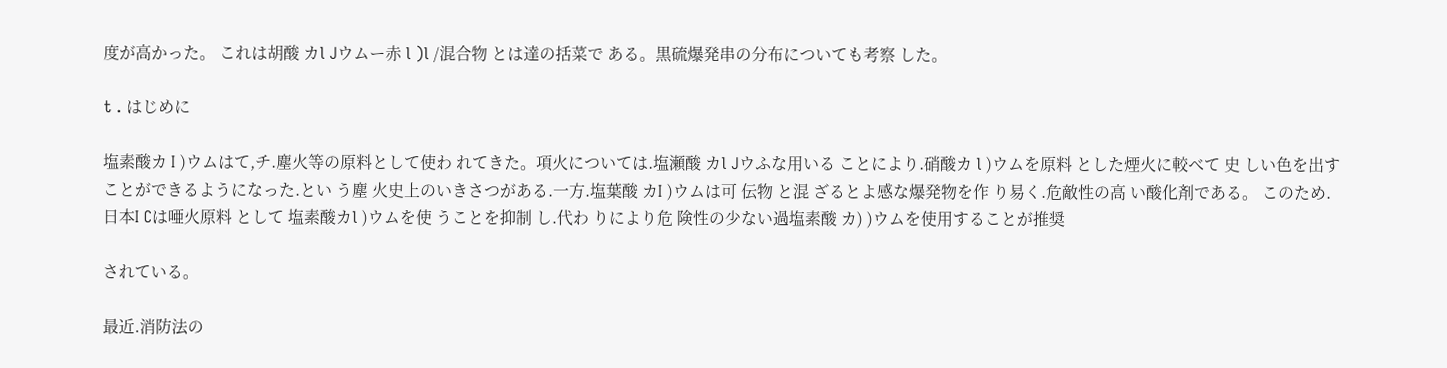度が高かった。 これは胡酸 カl Jウムー赤 l )l /混合物 とは達の括菜で ある。黒硫爆発串の分布についても考察 した。

t . はじめに

塩素酸カ I )ウムはて,チ.塵火等の原料として使わ れてきた。項火については.塩瀬酸 カl Jウふな用いる ことにより.硝酸カ l )ウムを原料 とした煙火に較べて 史 しい色を出す ことができるようになった.とい う塵 火史上のいきさつがある.一方.塩葉酸 カI )ウムは可 伝物 と混 ざるとよ感な爆発物を作 り易く.危敵性の高 い酸化剤である。 このため. 日本I Cは唖火原料 として 塩素酸カl )ウムを使 うことを抑制 し.代わ りにより危 険性の少ない過塩素酸 カ) )ウムを使用することが推奨

されている。

最近.消防法の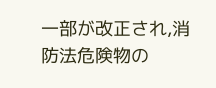一部が改正され,消防法危険物の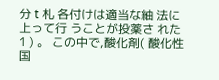分 t 札 各付けは適当な紬 法に上って行 うことが投薬さ れた1 ) 。 この中で,酸化剤( 酸化性国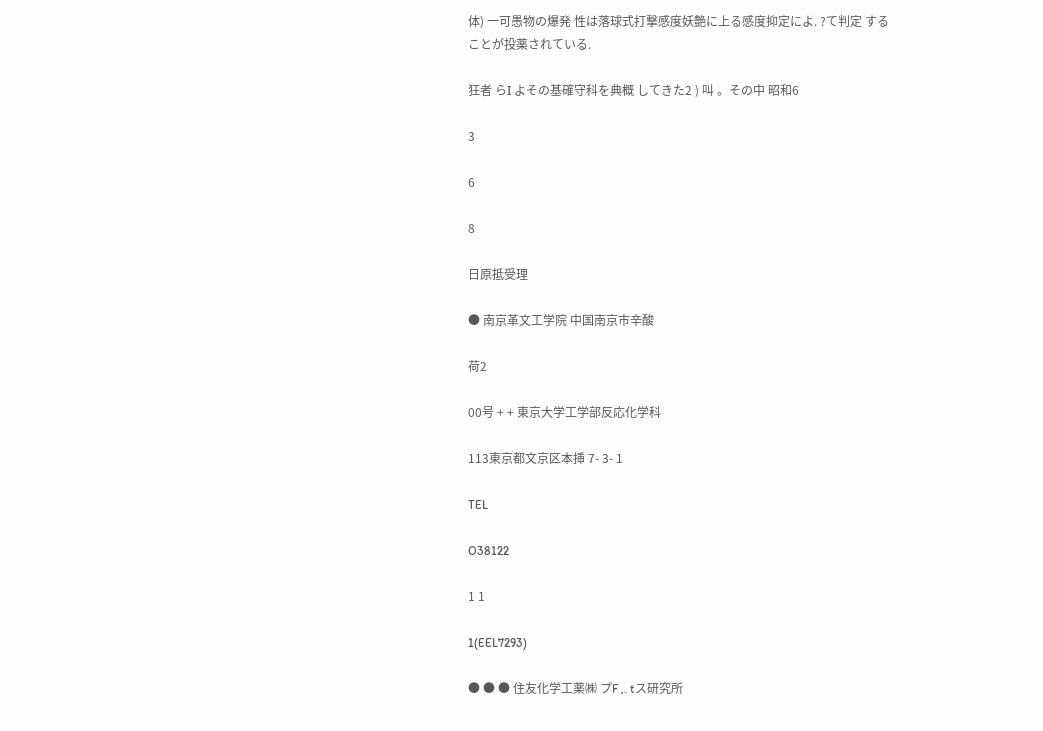体) 一可愚物の爆発 性は落球式打撃感度妖艶に上る感度抑定によ. ?て判定 することが投薬されている.

狂者 らI よその基確守科を典概 してきた2 ) 叫 。その中 昭和6

3

6

8

日原抵受理

● 南京革文工学院 中国南京市辛酸

荷2

00号 + + 東京大学工学部反応化学科

113東京都文京区本挿 7‑ 3‑ 1

TEL

O38122

1 1

1(EEL7293)

● ● ● 住友化学工薬㈱ プF ,. tス研究所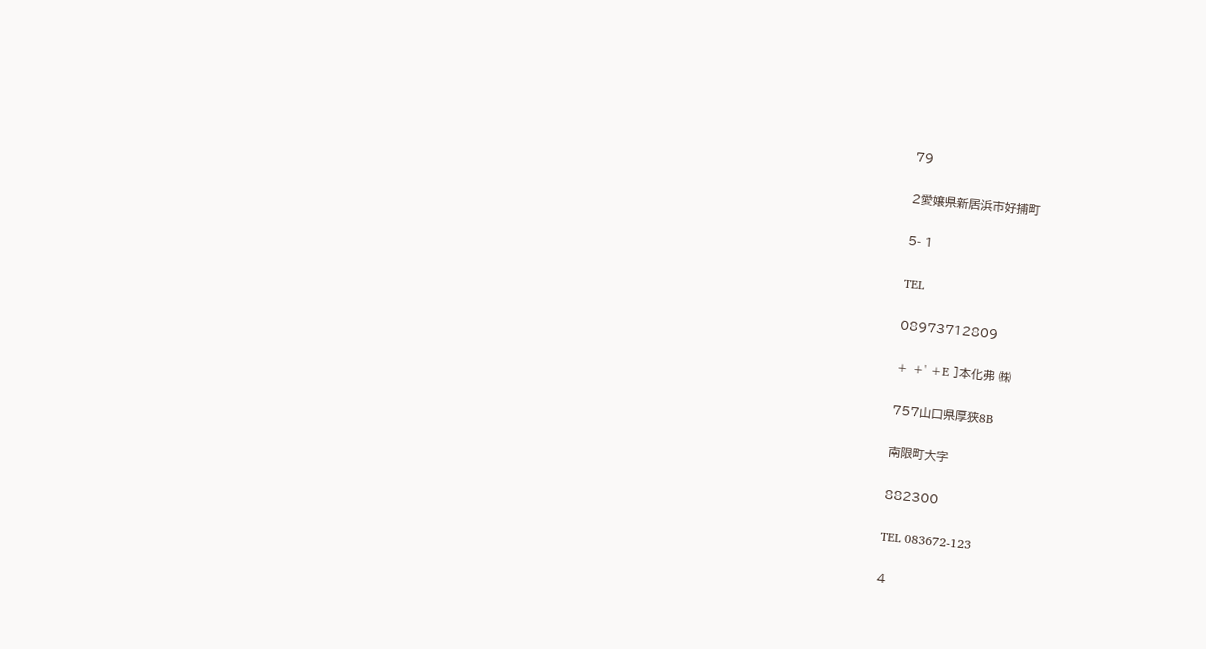79

2愛嬢県新居浜市好捕町

5‑ 1

TEL

08973712809

+ +' +E ]本化弗 ㈱

757山口県厚狭8B

南限町大字

882300

TEL 083672‑123

4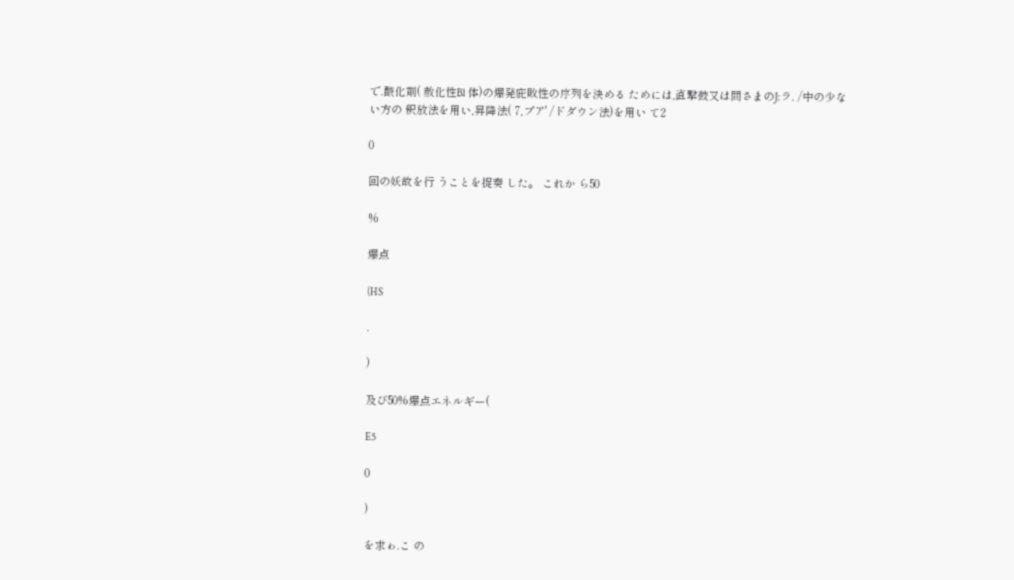で.酸化剤( 赦化性Bl 体)の爆発庇敗性の序列を決める ためには,直撃鼓又は間さまのJ:ラ. /中の少ない方の 釈放法を用い,昇降法( 7,プア' /ドダウン法)を用い て2

0

回の妖故を行 うことを捉奏 した。 これか ら50

%

爆点

(HS

.

)

及び50%爆点エネルギー(

E5

0

)

を求ゎ.こ の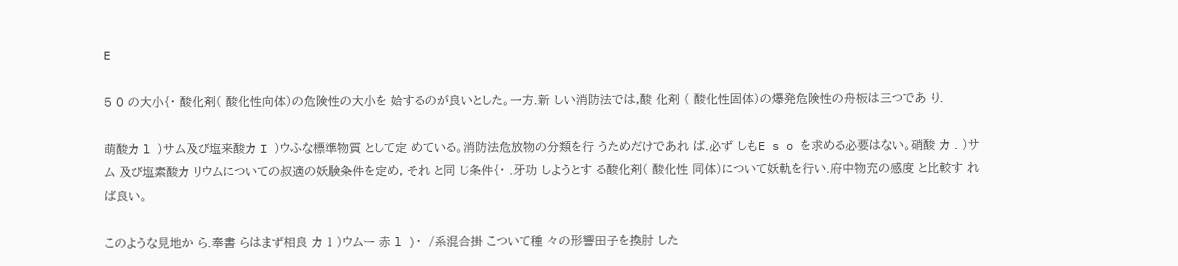E

5 0 の大小{・ 酸化剤( 酸化性向体)の危険性の大小を 姶するのが良いとした。一方.新 しい消防法では,酸 化剤 ( 酸化性固体)の爆発危険性の舟板は三つであ り.

萌酸カ l )サム及び塩来酸カ I )ウふな標準物質 として定 めている。消防法危放物の分類を行 うためだけであれ ば.必ず しもE s o を求める必要はない。硝酸 カ . )サム 及び塩素酸カ リウムについての叔適の妖験粂件を定め, それ と同 じ条件{・ .牙功 しようとす る酸化剤( 酸化性 同体)について妖軌を行い.府中物充の感度 と比較す れば良い。

このような見地か ら.奉書 らはまず相良 カ 1 )ウムー 赤 l )・ /系混合掛 こついて種 々の形響田子を換肘 した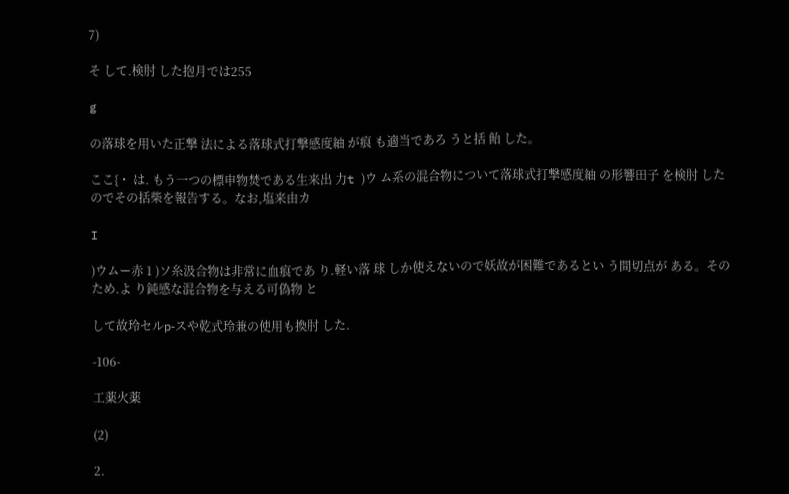7)

そ して.検肘 した抱月では255

g

の落球を用いた正撃 法による落球式打撃感度紬 が痕 も適当であろ うと括 飴 した。

ここ{・ は. もう一つの標申物焚である生来出 力t )ウ ム系の混合物について落球式打撃感度紬 の形響田子 を検肘 したのでその括柴を報告する。なお,塩来由カ

I

)ウムー赤 1 )ソ糸汲合物は非常に血痕であ り.軽い落 球 しか使えないので妖故が困難であるとい う間切点が ある。そのため.よ り鈍感な混合物を与える可偽物 と

して故玲セルp‑スや乾式玲兼の使用も換肘 した.

‑106‑

工薬火薬

(2)

2.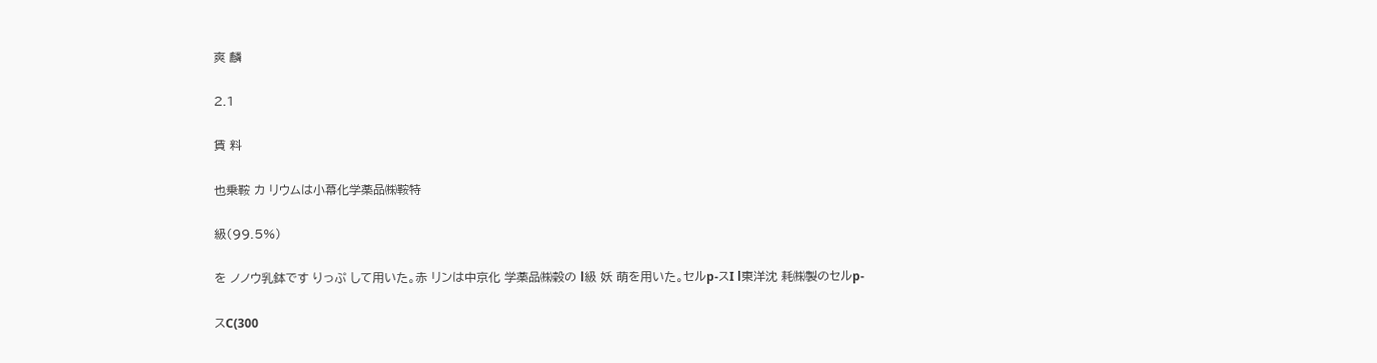爽 麟

2.1

賃 料

也乗鞍 カ リウムは小幕化学薬品㈱鞍特

級(99.5%)

を ノノウ乳鉢です りっぷ して用いた。赤 リンは中京化 学薬品㈱穀の l級 妖 萌を用いた。セルp‑スI l東洋沈 耗㈱製のセルp‑

スC(300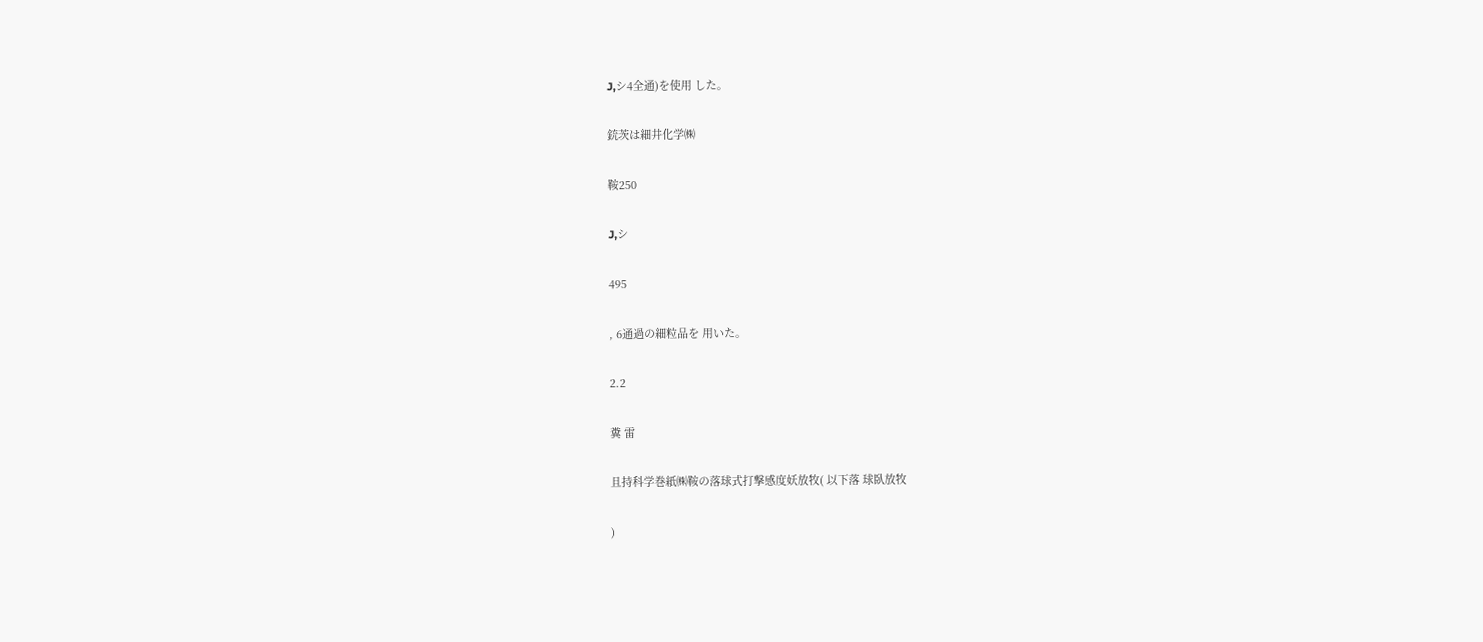J,シ4全通)を使用 した。

銃茨は細井化学㈱

鞍250

J,シ

495

, 6通過の細粒品を 用いた。

2.2

糞 雷

且持科学巻紙㈱鞍の落球式打撃感度妖放牧( 以下落 球臥放牧

)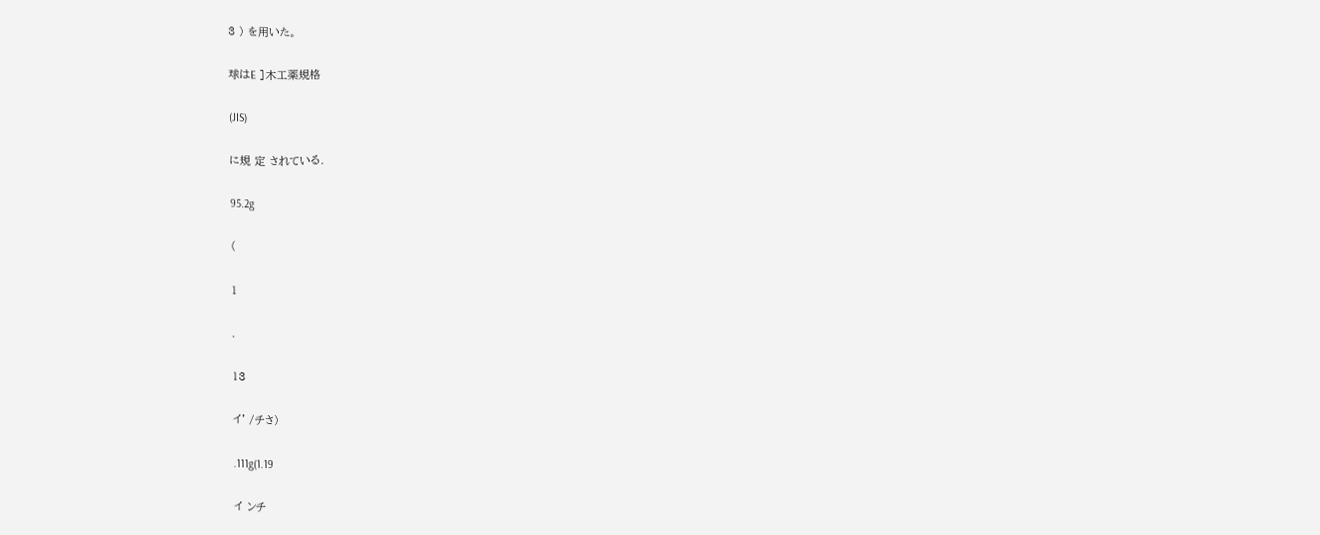3 ) を用いた。

球はE ]木工薬規格

(JIS)

に規 定 されている.

95.2g

(

1

.

13

イ' /チさ)

.111g(1.19

イ ンチ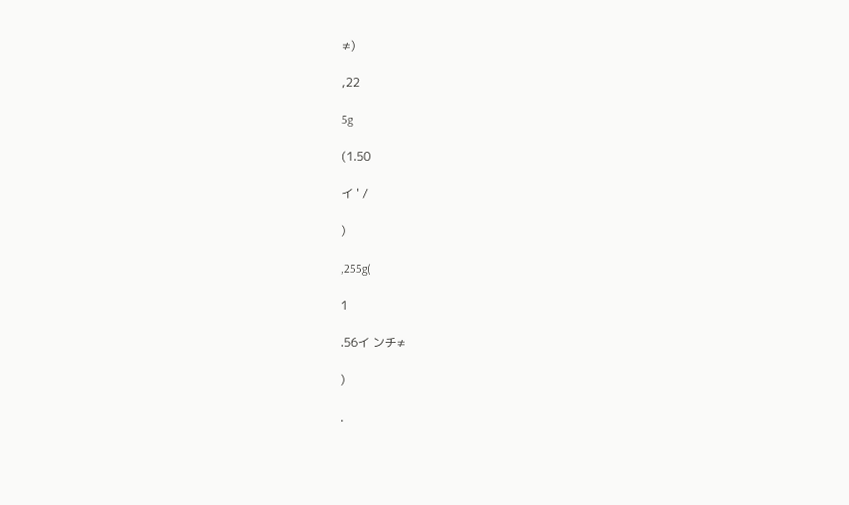≠)

,22

5g

(1.50

イ ' /

)

,255g(

1

.56イ ンチ≠

)

.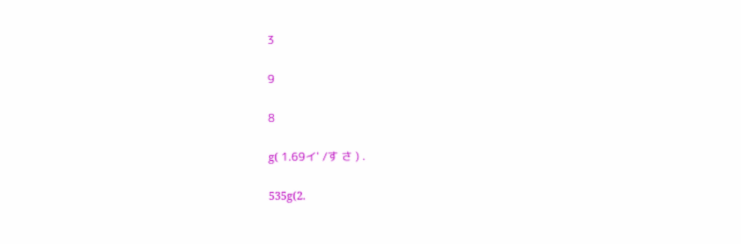3

9

8

g( 1.69イ' /す さ ) .

535g(2.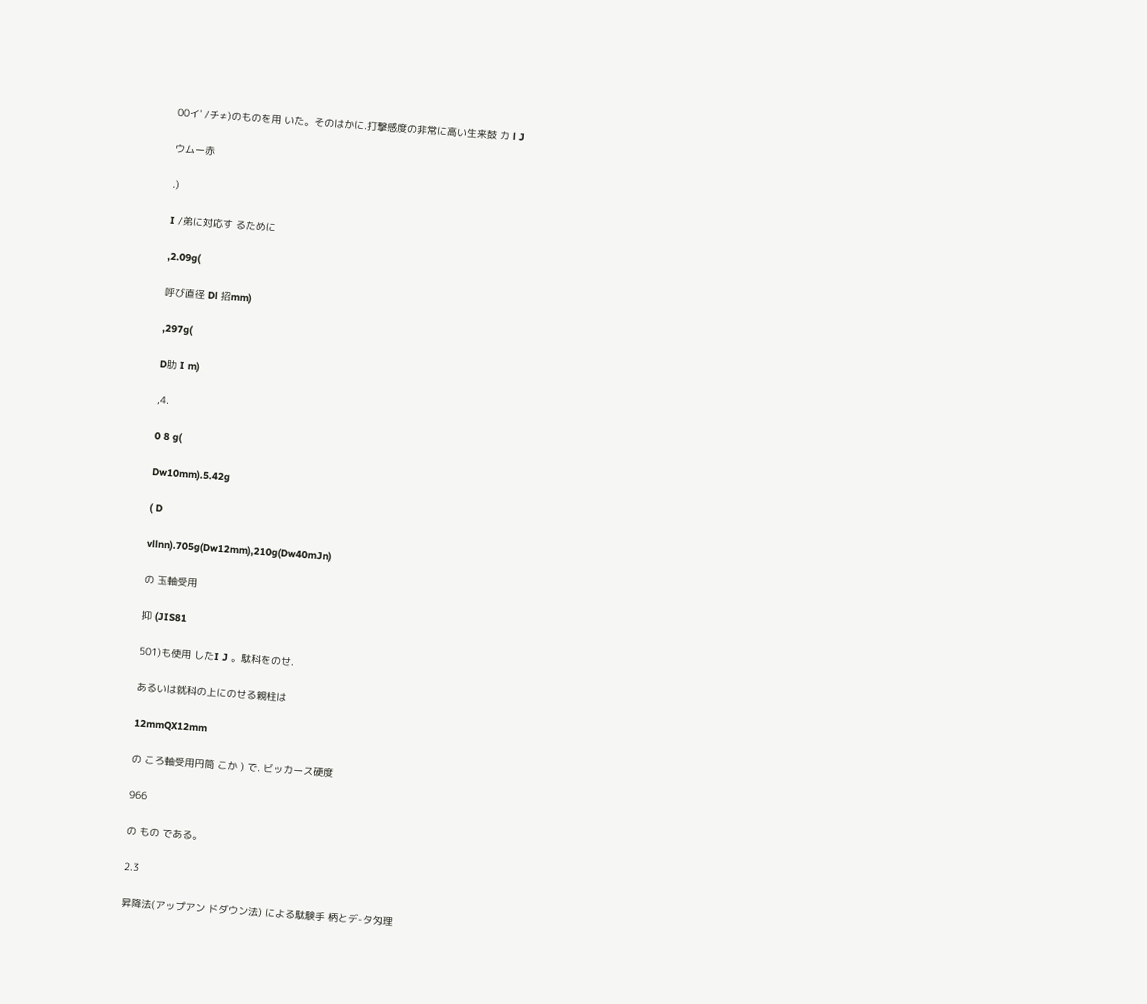00イ' /チ≠)のものを用 いた。そのはかに.打撃感度の非常に高い生来鼓 カ l J

ウムー赤

.)

I /弟に対応す るために

,2.09g(

呼び直径 Dl 招mm)

,297g(

D肋 I m)

,4.

0 8 g(

Dw10mm).5.42g

( D

vllnn).705g(Dw12mm),210g(Dw40mJn)

の 玉軸受用

抑 (JIS81

501)も使用 したI J 。駄科をのせ.

あるいは就科の上にのせる親柱は

12mmQX12mm

の ころ軸受用円筒 こか ) で. ビッカース硬度

966

の もの である。

2.3

昇降法(アップアン ドダウン法) による駄験手 柄とデ‑タ匁理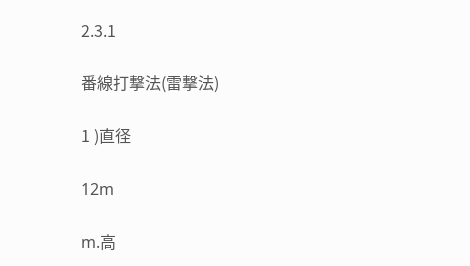2.3.1

番線打撃法(雷撃法)

1 )直径

12m

m.高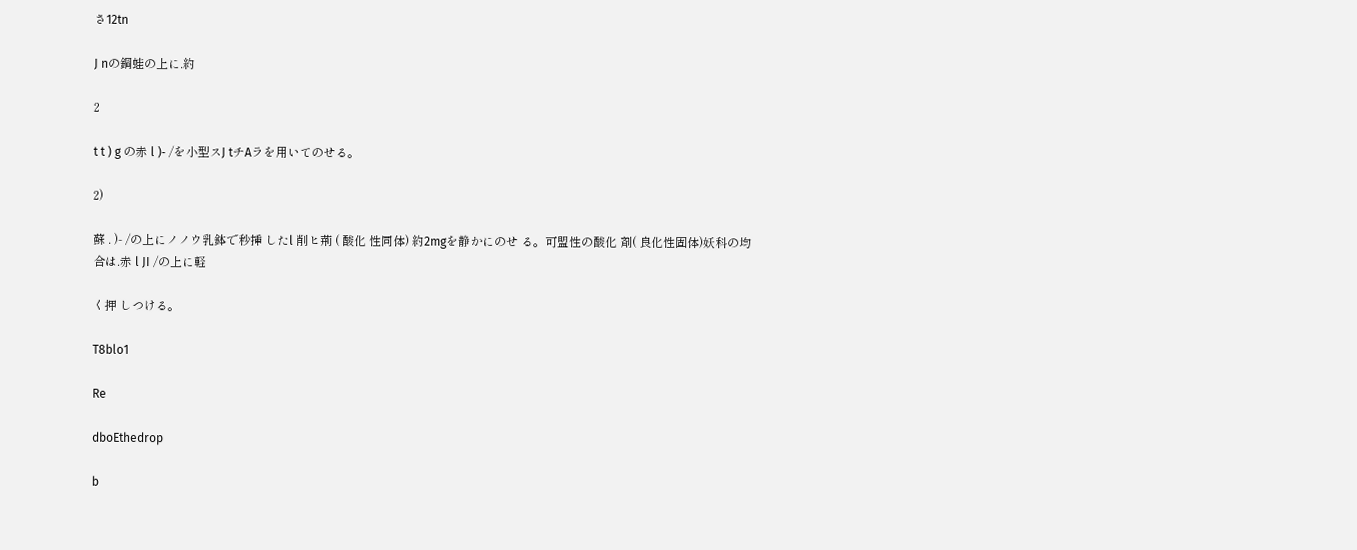さ12tn

J nの鋼蛙の上に.約

2

t t ) g の赤 l )‑ /を小型スJ tチAラを用いてのせる。

2)

蘇 . )‑ /の上にノノウ乳鉢で秒挿 したl 削ヒ荊 ( 酸化 性同体) 約2mgを静かにのせ る。可盟性の酸化 剤( 良化性固体)妖科の均合は.赤 l JI /の上に軽

く押 しつける。

T8blo1

Re

dboEthedrop

b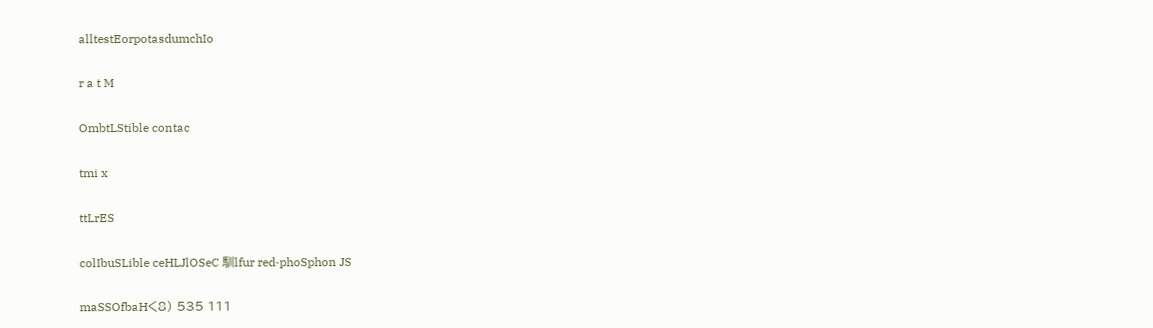alltestEorpotasdumchIo

r a t M

OmbtLStible contac

tmi x

ttLrES

colIbuSLible ceHLJlOSeC 馴lfur red‑phoSphon JS

maSSOfbaHく8) 535 111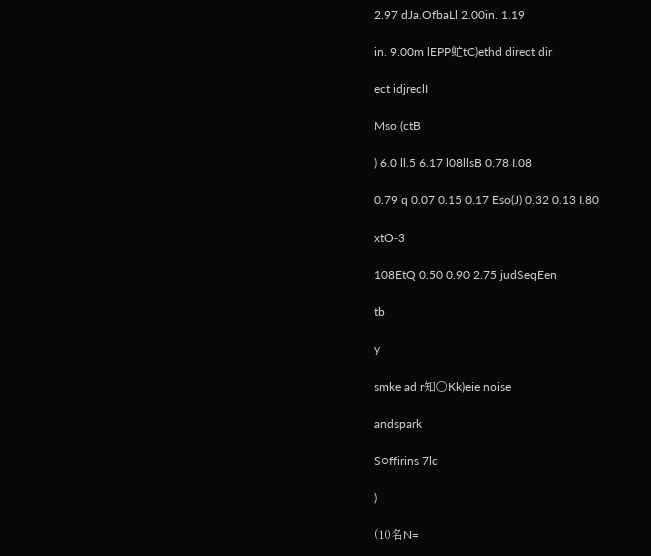2.97 dJa.OfbaLl 2.00in. 1.19

in. 9.00m lEPP虻tC)ethd direct dir

ect idjreclI

Mso (ctB

) 6.0 ll.5 6.17 l08llsB 0.78 I.08

0.79 q 0.07 0.15 0.17 Eso(J) 0.32 0.13 I.80

xtO‑3

108EtQ 0.50 0.90 2.75 judSeqEen

tb

y

smke ad r知○Kk)eie noise

andspark

S○ffirins 7lc

)

(10名N=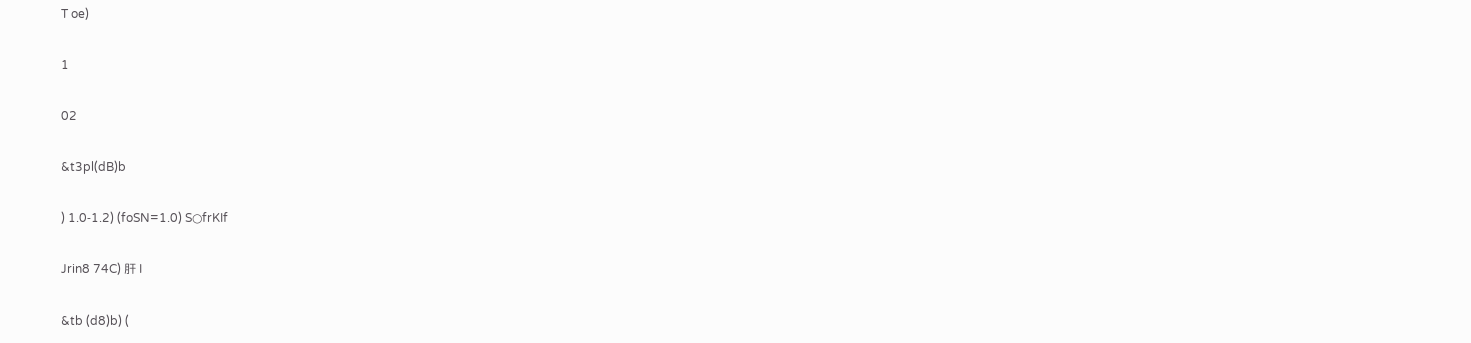T oe)

1

02

&t3pl(dB)b

) 1.0‑1.2) (foSN=1.0) S○frKIf

Jrin8 74C) 肝 I

&tb (d8)b) (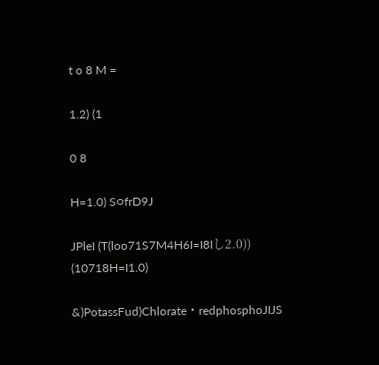t o 8 M =

1.2) (1

0 8

H=1.0) S○frD9J

JPleI (T(loo71S7M4H6I=I8Iし2.0)) (10718H=I1.0)

&)PotassFud)Chlorate・redphosphoJIJS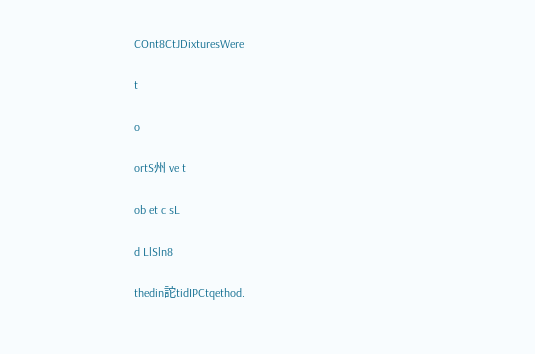COnt8CtJDixturesWere

t

o

ortS州 ve t

ob et c sL

d LlSln8

thedin詑tidIPCtqethod.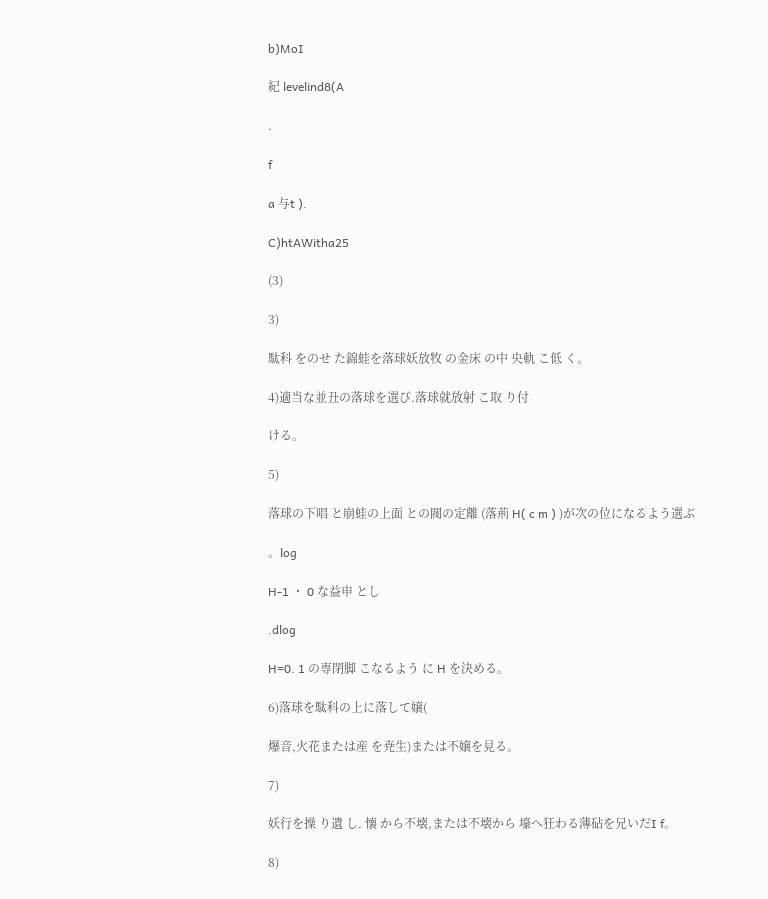b)MoI

紀 levelind8(A

.

f

a 与t ).

C)htAWitha25

(3)

3)

駄科 をのせ た錦蛙を落球妖放牧 の金床 の中 央軌 こ低 く。

4)適当な並丑の落球を選び.落球就放射 こ取 り付

ける。

5)

落球の下唱 と崩蛙の上面 との閥の定離 (落荊 H( c m ) )が次の位になるよう選ぶ

。log

H‑1 ・ 0 な益申 とし

.dlog

H=0. 1 の専閉脚 こなるよう に H を決める。

6)落球を駄科の上に落して嬢(

爆音,火花または産 を尭生)または不嬢を見る。

7)

妖行を操 り遺 し. 懐 から不壊,または不壊から 壕へ狂わる薄砧を兄いだI f。

8)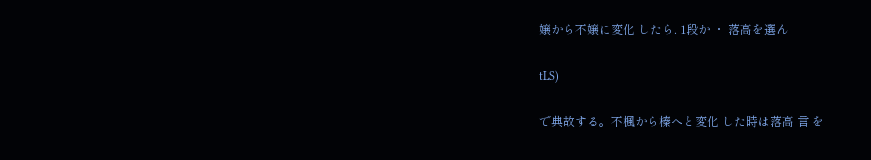嬢から不嬢に変化 したら. 1段か ・ 落高を選ん

tLS)

で典故する。不楓から榛へと変化 した時は落高 言 を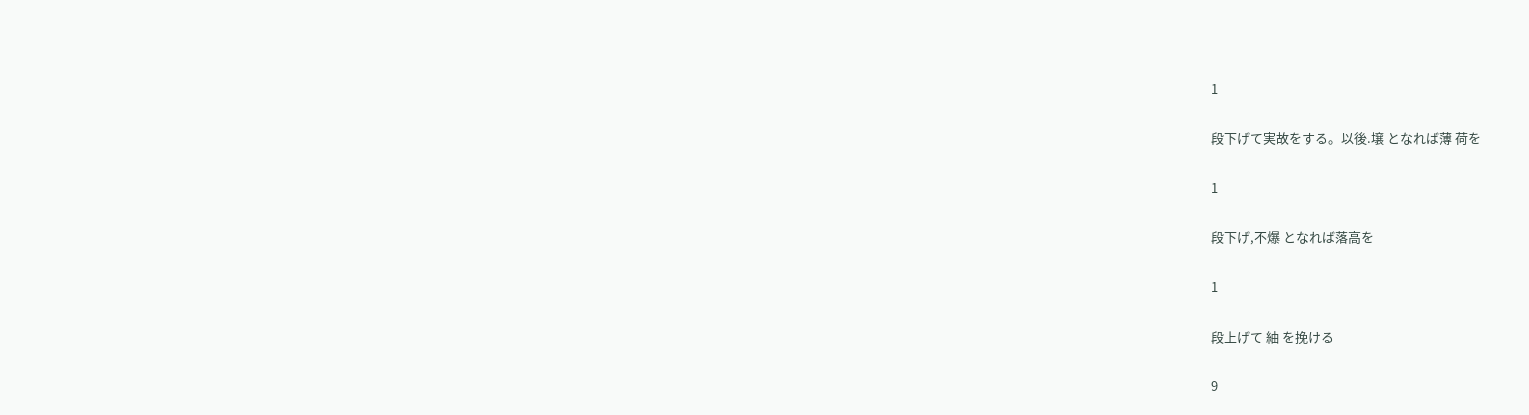1

段下げて実故をする。以後.壌 となれば薄 荷を

1

段下げ,不爆 となれば落高を

1

段上げて 紬 を挽ける

9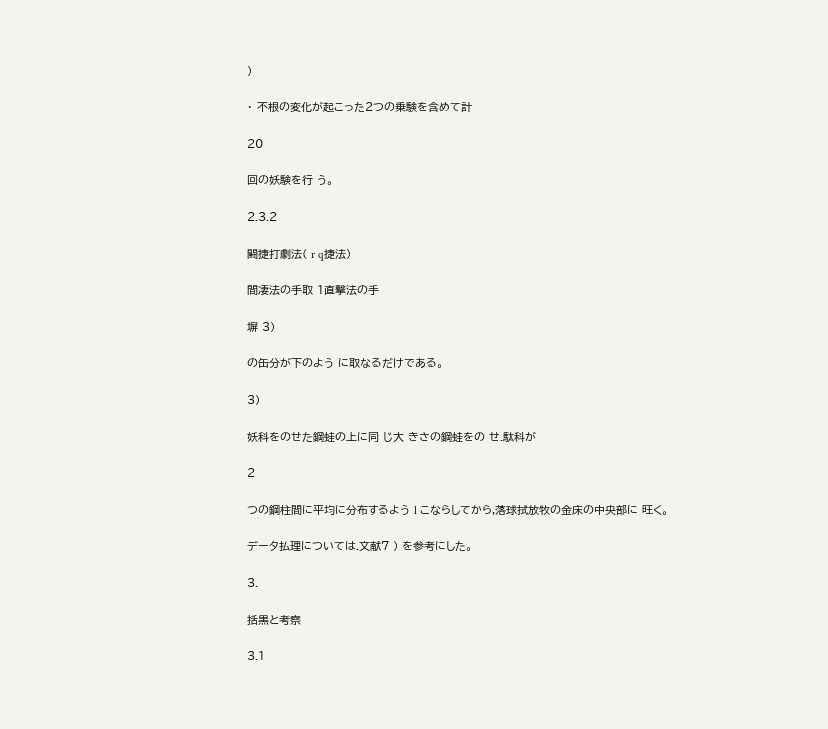)

・ 不根の変化が起こった2つの乗験を含めて計

20

回の妖験を行 う。

2.3.2

闘捷打劇法( r q捷法)

間凄法の手取 1直撃法の手

塀 3)

の缶分が下のよう に取なるだけである。

3)

妖科をのせた鋼蛙の上に同 じ大 きさの鋼蛙をの せ.駄科が

2

つの鋼柱間に平均に分布するよう l こならしてから,落球拭放牧の金床の中央部に 旺く。

データ払理については.文献7 ) を参考にした。

3.

括黒と考察

3.1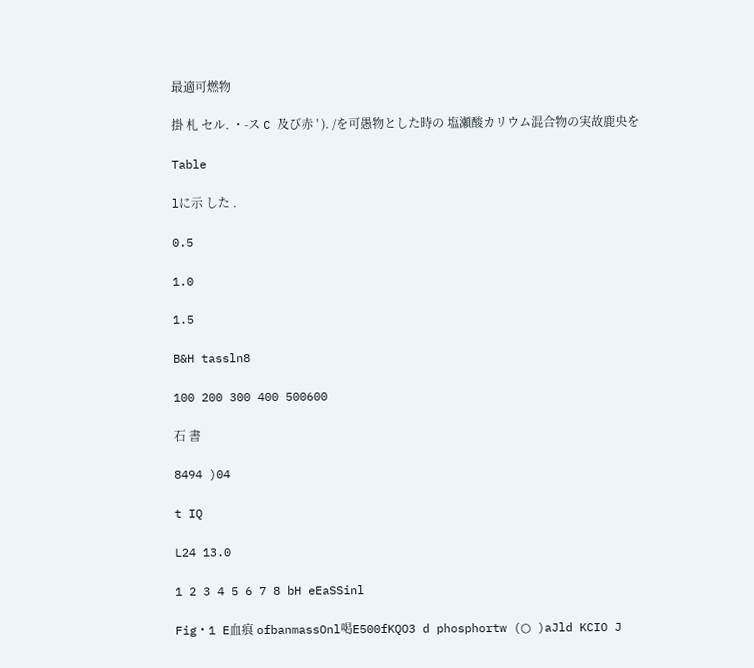最適可燃物

掛 札 セル. ・‑ス C 及び赤 ' ). /を可愚物とした時の 塩瀬酸カリウム混合物の実故鹿央を

Table

lに示 した .

0.5

1.0

1.5

B&H tassln8

100 200 300 400 500600

石 書

8494 )04

t IQ

L24 13.0

1 2 3 4 5 6 7 8 bH eEaSSinl

Fig・1 E血痕 ofbanmassOnl喝E500fKQO3 d phosphortw (○ )aJld KCIO J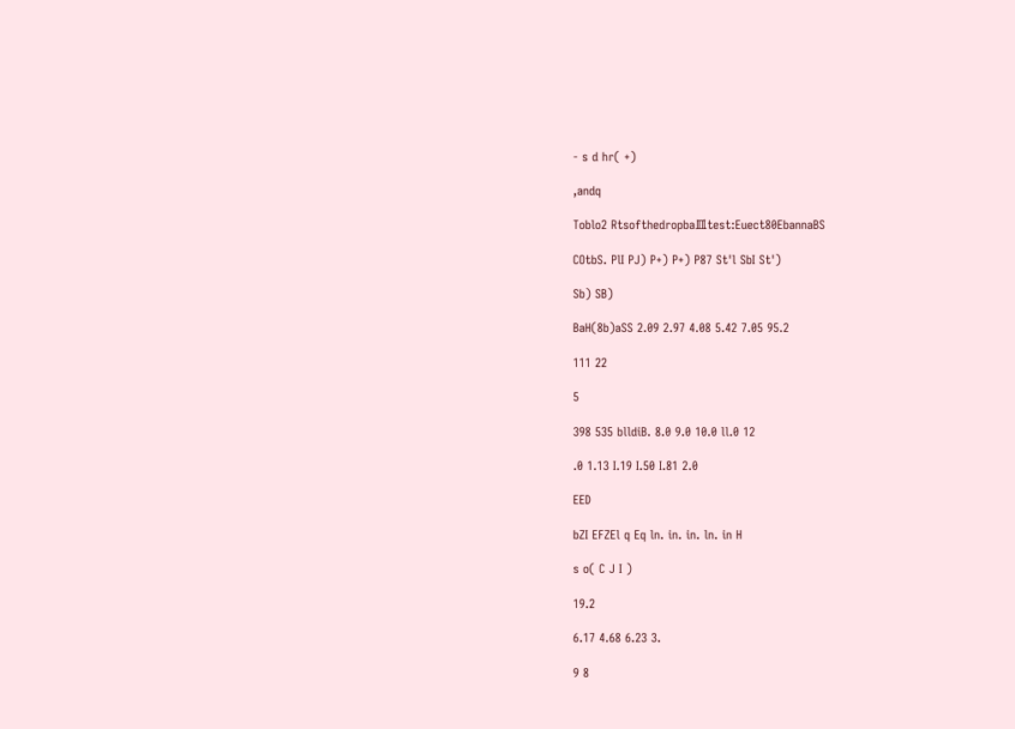‑ s d hr( +)

,andq

Toblo2 Rtsofthedropba皿test:Euect80EbannaBS

COtbS. PlI PJ) P+) P+) P87 St'l SbI St')

Sb) SB)

BaH(8b)aSS 2.09 2.97 4.08 5.42 7.05 95.2

111 22

5

398 535 blldiB. 8.0 9.0 10.0 ll.0 12

.0 1.13 I.19 I.50 I.81 2.0

EED

bZI EFZEl q Eq ln. in. in. ln. in H

s o( C J I )

19.2

6.17 4.68 6.23 3.

9 8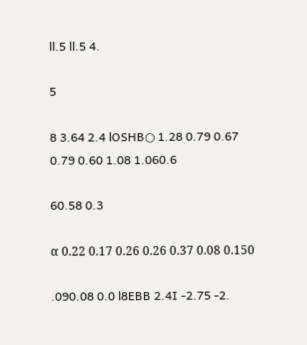ll.5 ll.5 4.

5

8 3.64 2.4 lOSHB○ 1.28 0.79 0.67 0.79 0.60 1.08 1.060.6

60.58 0.3

α 0.22 0.17 0.26 0.26 0.37 0.08 0.150

.090.08 0.0 l8EBB 2.4I ‑2.75 ‑2.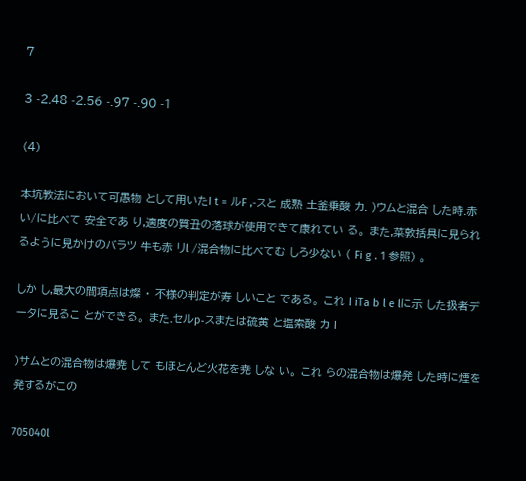7

3 ‑2.48 ‑2.56 ‑.97 ‑.90 ‑1

(4)

本坑教法において可愚物 として用いたI t = ルF ,‑スと 成熟 土釜乗酸 カ. )ウムと混合 した時.赤 い/に比べて 安全であ り,適度の質丑の落球が使用できて康れてい る。 また,菜敦括具に見られるように見かけのバラツ 牛も赤 リl /混合物に比べてむ しろ少ない ( Fi g . 1 参照) 。

しか し,最大の間項点は燦 ・ 不様の判定が寿 しいこと である。 これ I iTa b l e lに示 した扱者データに見るこ とができる。 また.セルp‑スまたは硫黄 と塩索酸 カ I

)サムとの混合物は爆尭 して もほとんど火花を尭 しな い。 これ らの混合物は爆発 した時に煙を発するがこの

705040l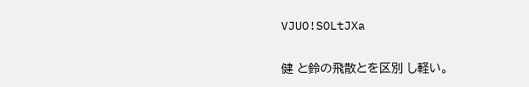VJUO!SOLtJXa

健 と鈴の飛散とを区別 し軽い。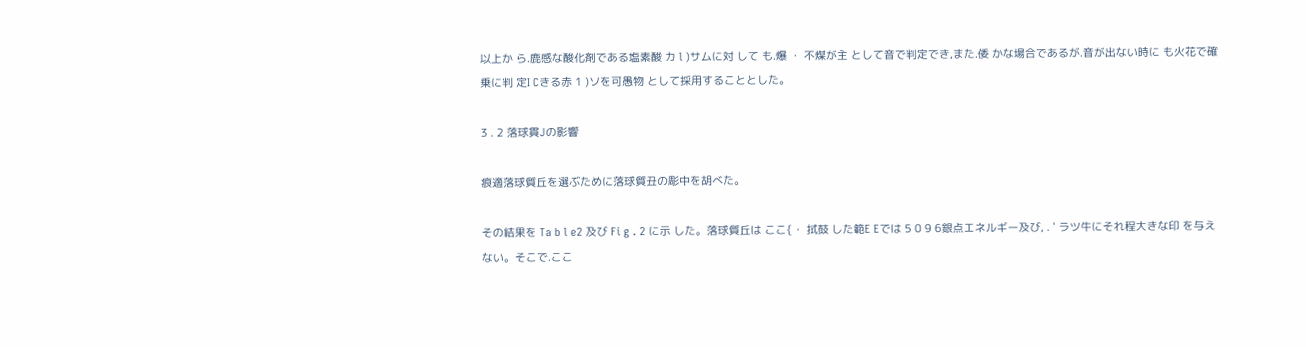以上か ら.鹿感な酸化剤である塩素酸 カ l )サムに対 して も.爆 ・ 不煤が主 として音で判定でき,また.倭 かな場合であるが.音が出ない時に も火花で確乗に判 定I Cきる赤 1 )ソを可愚物 として採用することとした。

3 . 2 落球貫Jの影響

痕適落球質丘を選ぶために落球質丑の彫中を胡べた。

その結果を Ta b l e2 及び Fi g . 2 に示 した。落球質丘は ここ{・ 拭鼓 した範E Eでは 5 0 9 6銀点エネルギー及び, . ' ラツ牛にそれ程大きな印 を与えない。そこで.ここ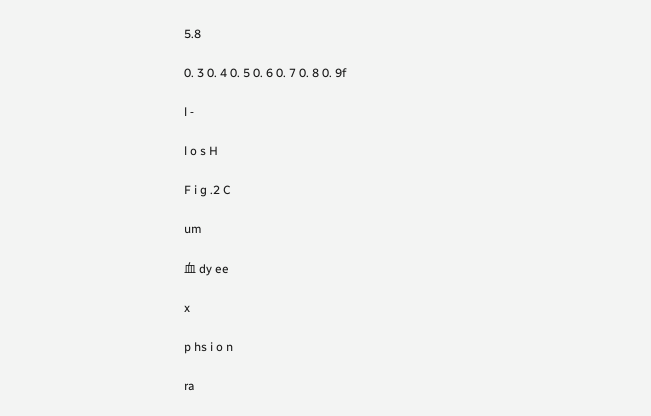5.8

0. 3 0. 4 0. 5 0. 6 0. 7 0. 8 0. 9f

l ‑

l o s H

F i g .2 C

um

血 dy ee

x

p hs i o n

ra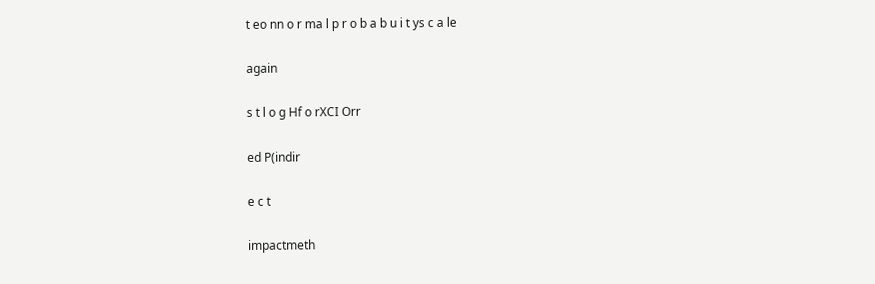t eo nn o r ma l p r o b a b u i t ys c a le

again

s t l o g Hf o rXCI Orr

ed P(indir

e c t

impactmeth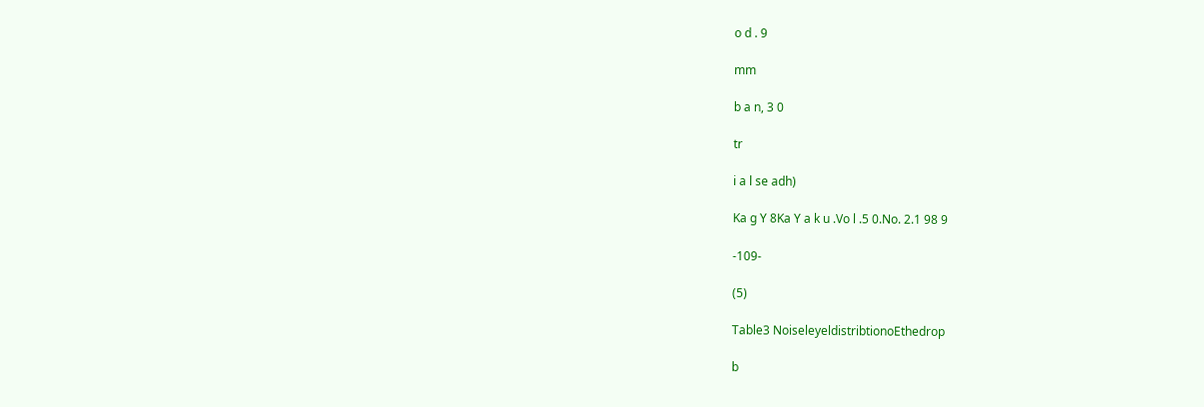o d . 9

mm

b a n, 3 0

tr

i a l se adh)

Ka g Y 8Ka Y a k u .Vo l .5 0.No. 2.1 98 9

‑109‑

(5)

Table3 NoiseleyeldistribtionoEthedrop

b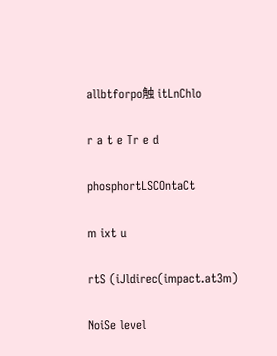allbtforpo触 itLnChlo

r a t e Tr e d

phosphortLSCOntaCt

m ixt u

rtS (iJldirec(impact.at3m)

NoiSe level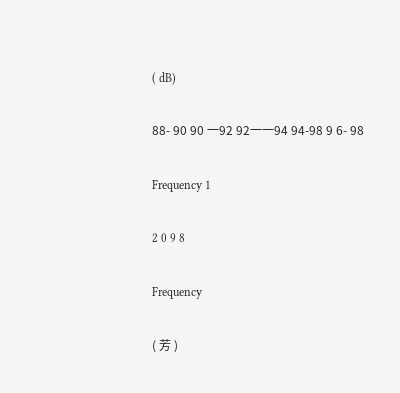( dB)

88‑ 90 90 一92 92一一94 94‑98 9 6‑ 98

Frequency 1

2 0 9 8

Frequency

( 芳 )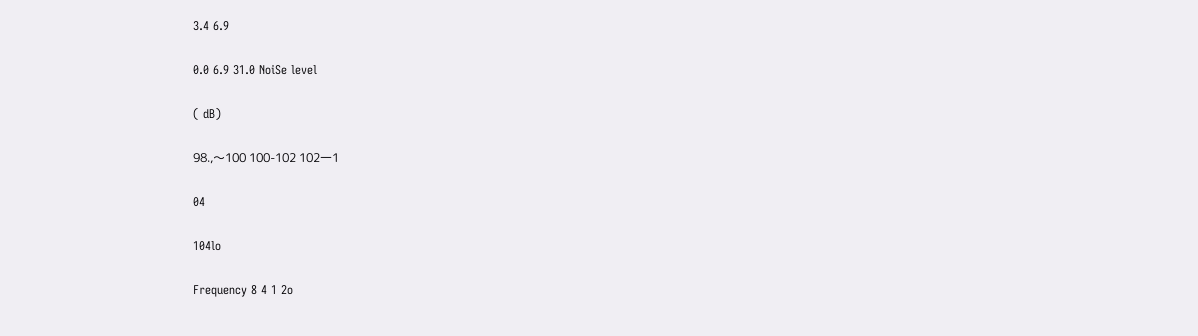3.4 6.9

0.0 6.9 31.0 NoiSe level

( dB)

98.,〜100 100‑102 102一1

04

104lo

Frequency 8 4 1 2o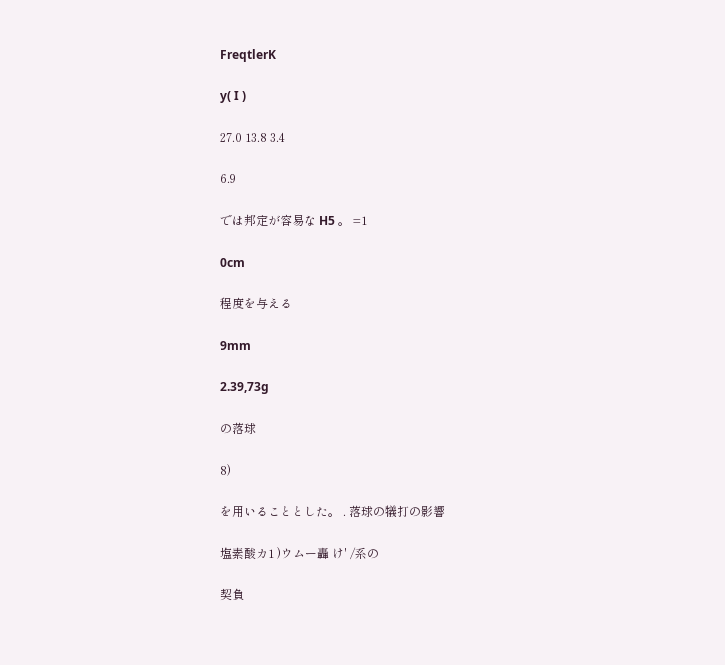FreqtlerK

y( I )

27.0 13.8 3.4

6.9

では邦定が容易な H5 。 =1

0cm

程度を与える

9mm

2.39,73g

の落球

8)

を用いることとした。 . 落球の犠打の影響

塩素酸カ1 )ウムー轟 け' /系の

契負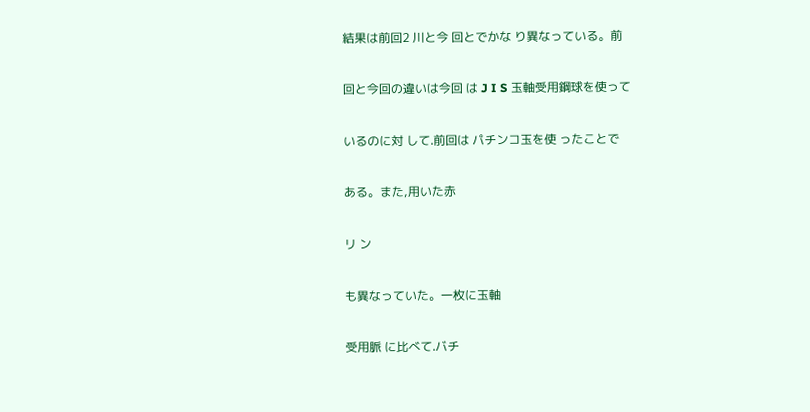結果は前回2 川と今 回とでかな り異なっている。前

回と今回の違いは今回 は J I S 玉軸受用鋼球を使って

いるのに対 して.前回は パチンコ玉を使 ったことで

ある。また,用いた赤

リ ン

も異なっていた。一枚に玉軸

受用脈 に比べて.バチ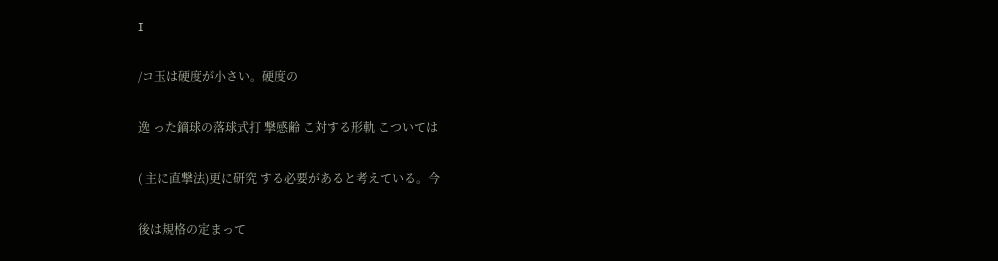I

/コ玉は硬度が小さい。硬度の

逸 った鏑球の落球式打 撃感齢 こ対する形軌 こついては

( 主に直撃法)更に研究 する必要があると考えている。今

後は規格の定まって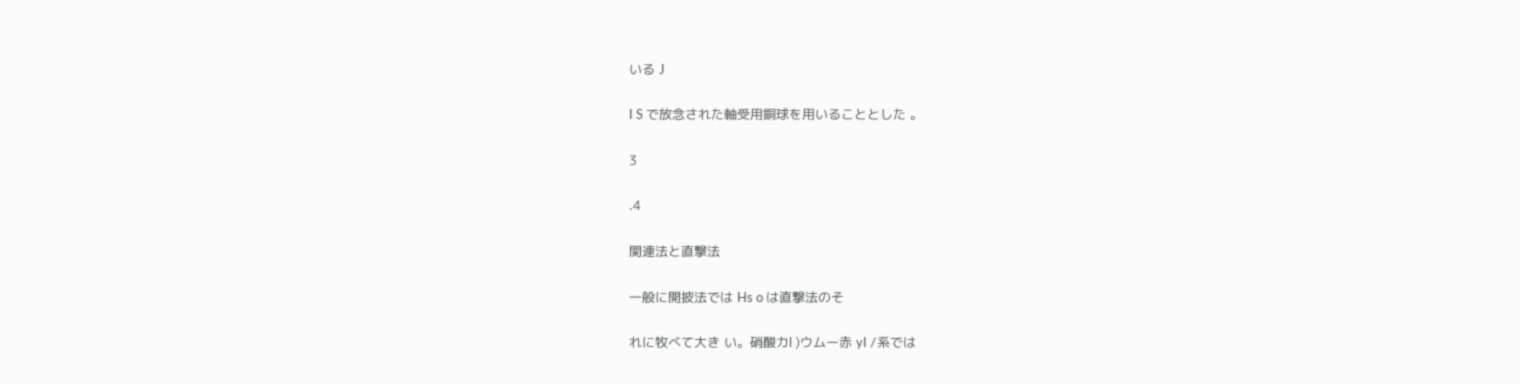いる J

I S で放念された軸受用銅球を用いることとした 。

3

.4

関連法と直撃法

一般に開披法では Hs o は直撃法のそ

れに牧べて大き い。硝酸カl )ウムー赤 yI /系では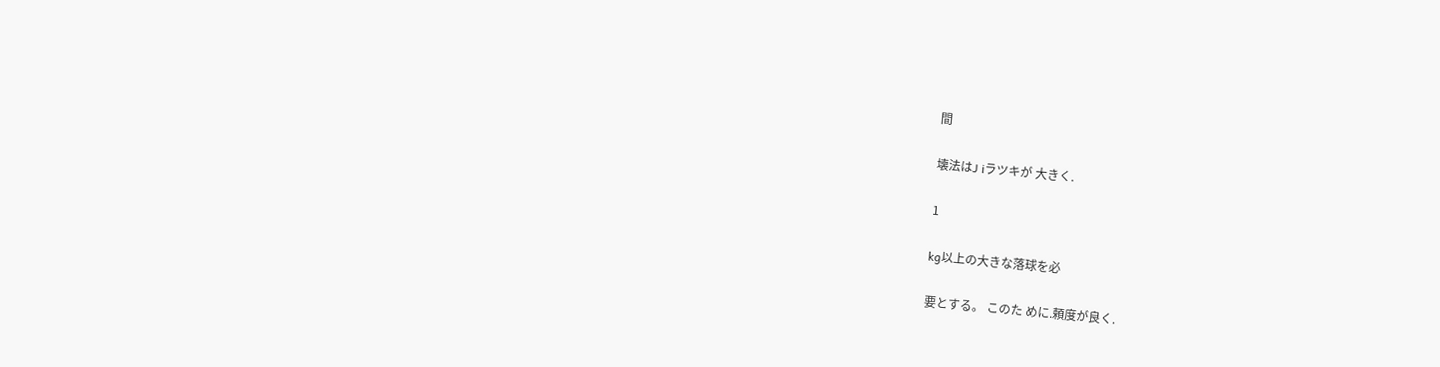間

壊法はJ iラツキが 大きく.

1

kg以上の大きな落球を必

要とする。 このた めに.頼度が良く.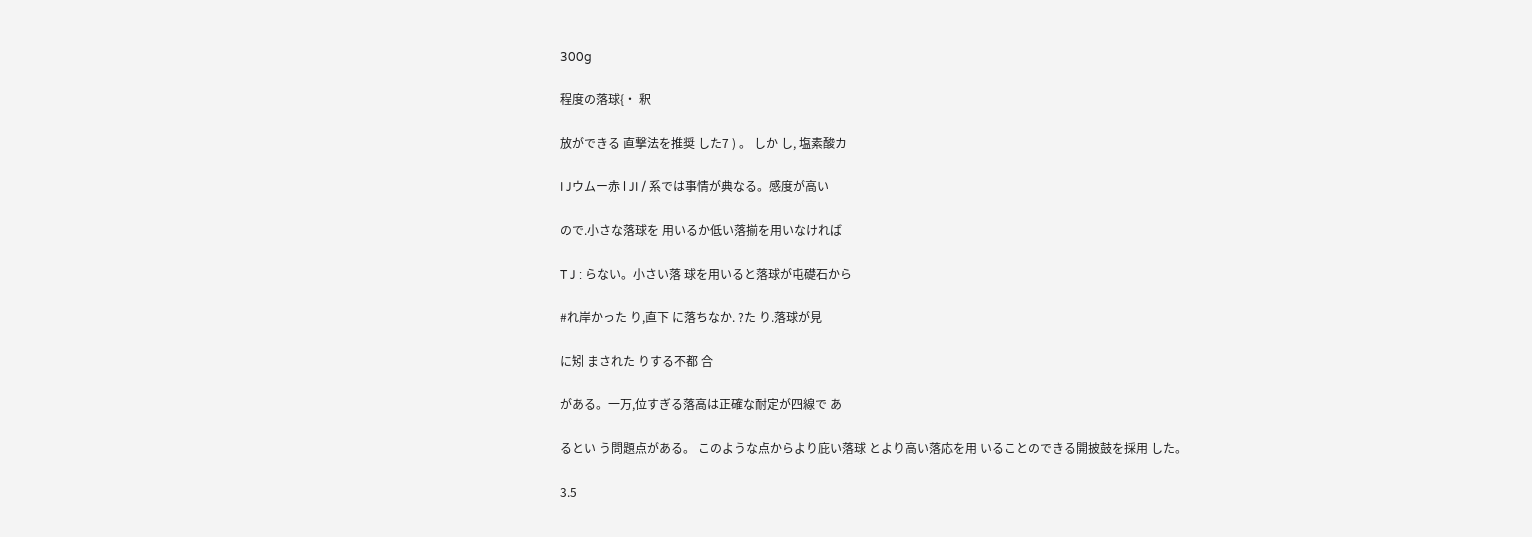300g

程度の落球{・ 釈

放ができる 直撃法を推奨 した7 ) 。 しか し, 塩素酸カ

I Jウムー赤 l JI / 系では事情が典なる。感度が高い

ので.小さな落球を 用いるか低い落揃を用いなければ

T J : らない。小さい落 球を用いると落球が屯礎石から

#れ岸かった り,直下 に落ちなか. ?た り.落球が見

に矧 まされた りする不都 合

がある。一万,位すぎる落高は正確な耐定が四線で あ

るとい う問題点がある。 このような点からより庇い落球 とより高い落応を用 いることのできる開披鼓を採用 した。

3.5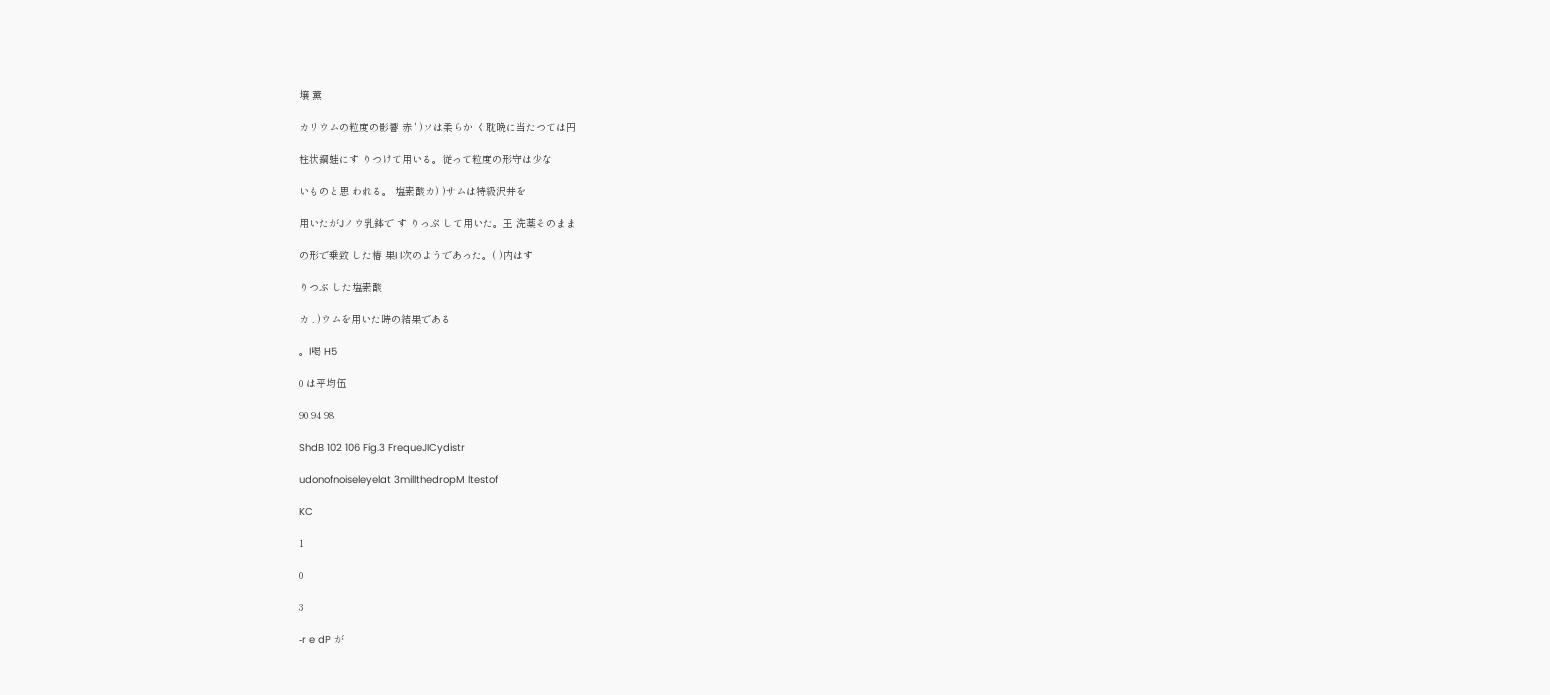壌 薫

カリウムの粒度の影響 赤 ' )ソは柔らか く耽晩に当たつては円

柱状鋼蛙にす りつけて用いる。従って粒度の形守は少な

いものと思 われる。 塩素酸カ) )サムは特級沢井を

用いたがJノウ乳鉢で す りっぷ して用いた。王 洗薬そのまま

の形で乗致 した椿 果I l次のようであった。( )内はす

りつぶ した塩素酸

カ . )ウムを用いた時の結果である

。l喝 H5

0 は平均伍

90 94 98

ShdB 102 106 Fig.3 FrequeJICydistr

udonofnoiseleyelat 3millthedropM ltestof

KC

1

0

3

‑r e dP が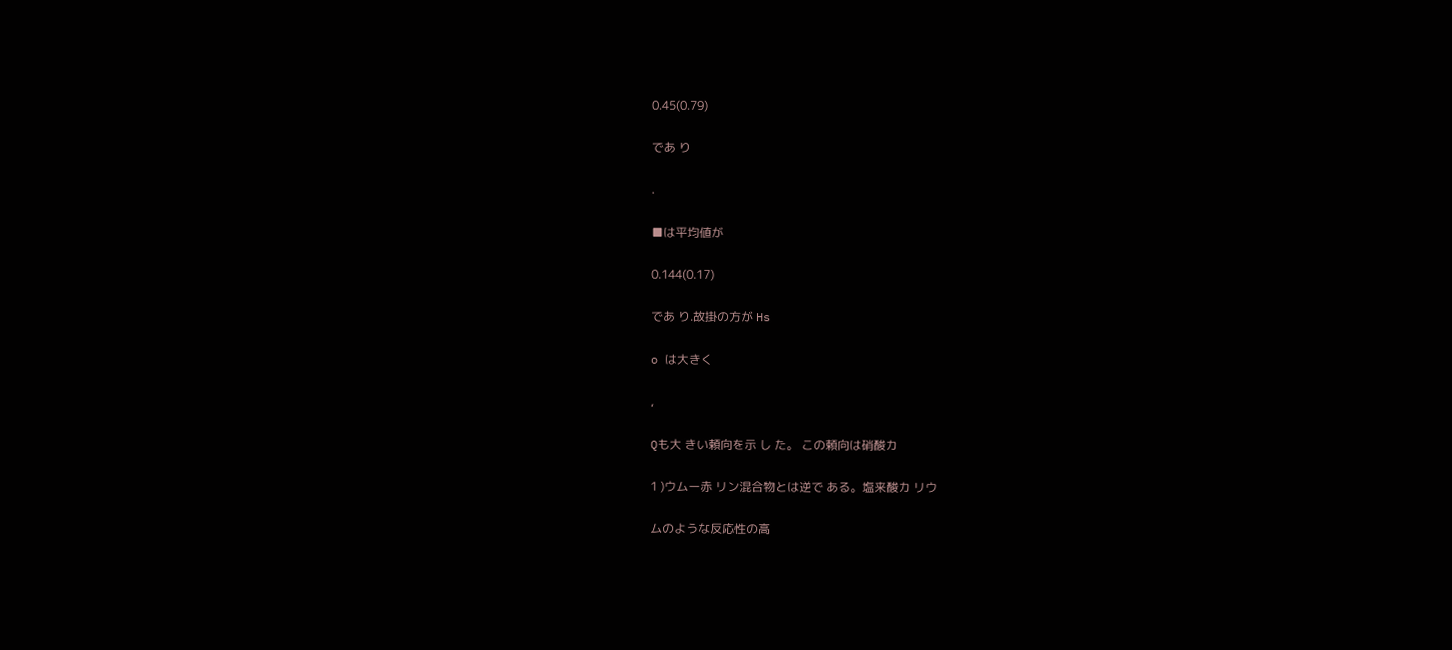0.45(0.79)

であ り

.

■は平均値が

0.144(0.17)

であ り.故掛の方が Hs

o は大きく

,

Qも大 きい頼向を示 し た。 この頼向は硝酸カ

1 )ウムー赤 リン混合物とは逆で ある。塩来酸カ リウ

ムのような反応性の高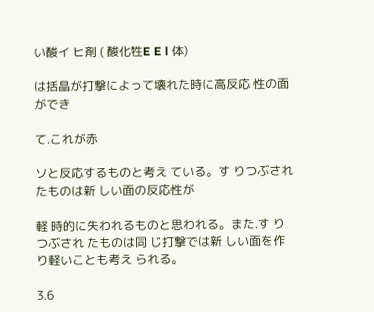い酸イ ヒ剤 ( 酸化牲E E l 体)

は括晶が打撃によって壊れた時に高反応 性の面ができ

て.これが赤

ソと反応するものと考え ている。す りつぶされたものは新 しい面の反応性が

軽 時的に失われるものと思われる。また.す りつぶされ たものは同 じ打撃では新 しい面を作 り軽いことも考え られる。

3.6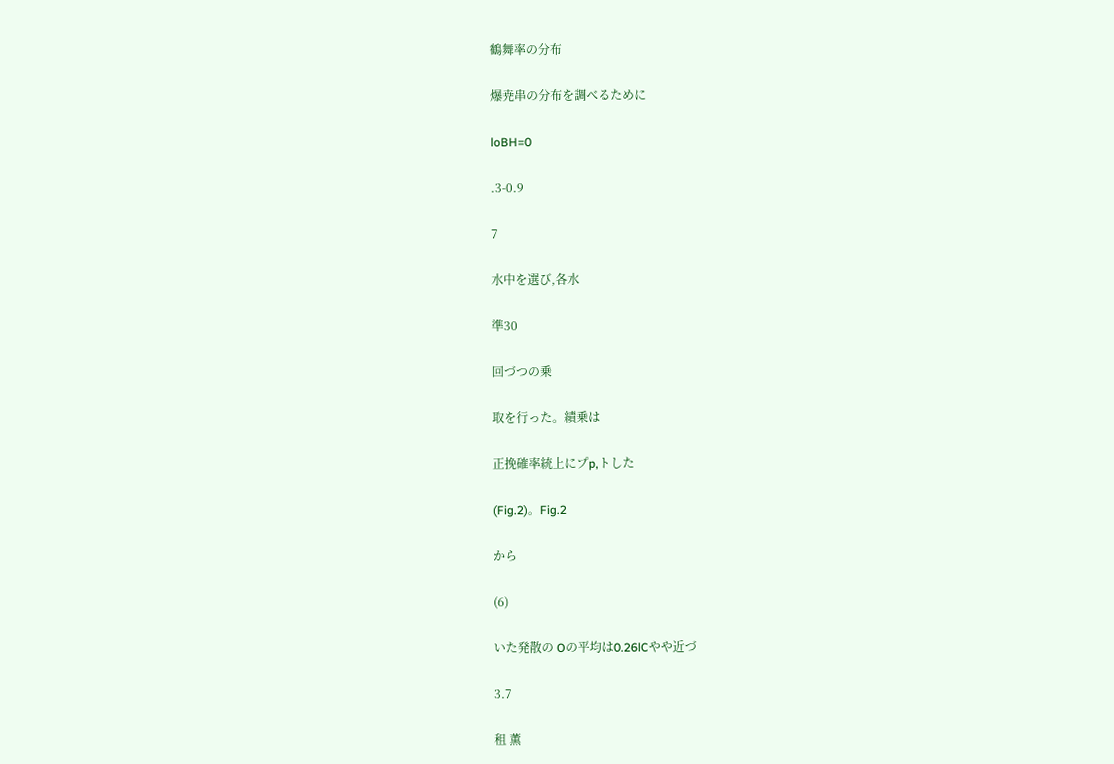鶴舞率の分布

爆尭串の分布を調べるために

loBH=0

.3‑0.9

7

水中を選び,各水

準30

回づつの乗

取を行った。績乗は

正挽確率統上にプp,トした

(Fig.2)。Fig.2

から

(6)

いた発散の Oの平均は0.26lCやや近づ

3.7

租 薫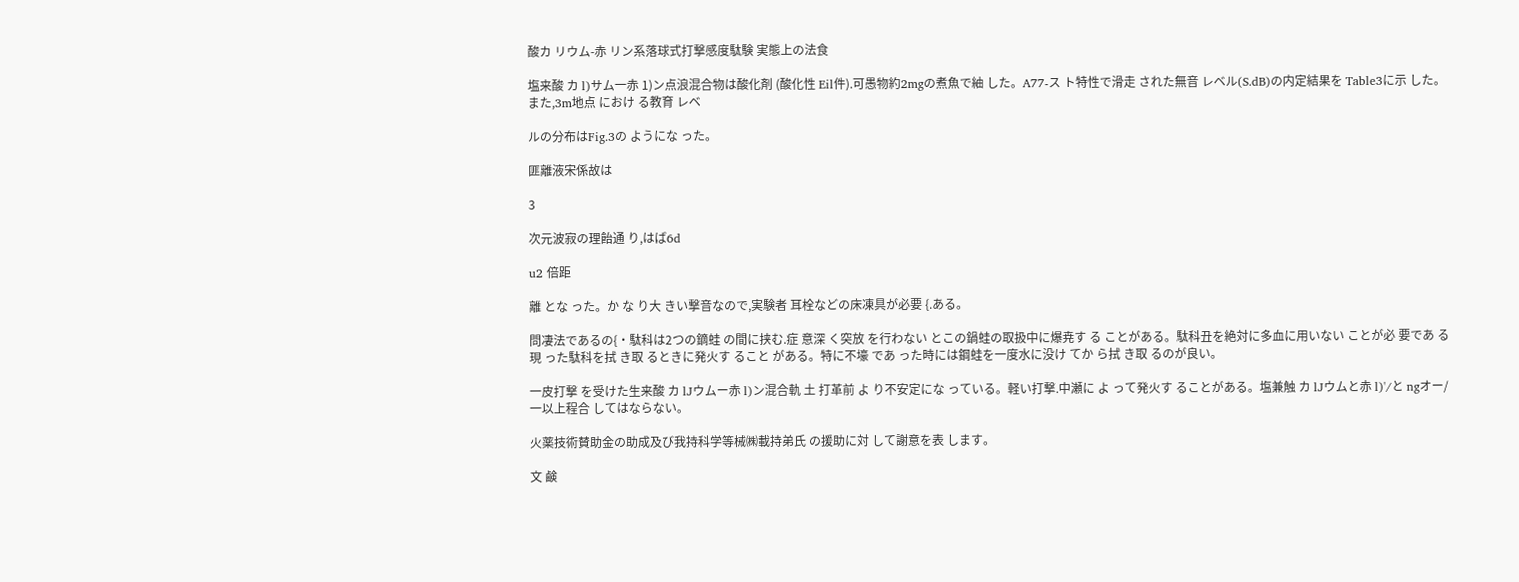酸カ リウム‑赤 リン系落球式打撃感度駄験 実態上の法食

塩来酸 カ l)サム一赤 1)ン点浪混合物は酸化剤 (酸化性 Eil件).可愚物約2mgの煮魚で紬 した。A77‑ス ト特性で滑走 された無音 レベル(S.dB)の内定結果を Table3に示 した。 また,3m地点 におけ る教育 レベ

ルの分布はFig.3の ようにな った。

匪離液宋係故は

3

次元波寂の理飴通 り,はば6d

u2 倍距

離 とな った。か な り大 きい撃音なので,実験者 耳栓などの床凍具が必要 {.ある。

問凄法であるの{・駄科は2つの鏑蛙 の間に挟む.症 意深 く突放 を行わない とこの鍋蛙の取扱中に爆尭す る ことがある。駄科丑を絶対に多血に用いない ことが必 要であ る現 った駄科を拭 き取 るときに発火す ること がある。特に不壕 であ った時には鋼蛙を一度水に没け てか ら拭 き取 るのが良い。

一皮打撃 を受けた生来酸 カ lJウムー赤 l)ン混合軌 土 打革前 よ り不安定にな っている。軽い打撃.中瀬に よ って発火す ることがある。塩兼触 カ lJウムと赤 l)'/と ngオー/一以上程合 してはならない。

火薬技術賛助金の助成及び我持科学等械㈱載持弟氏 の援助に対 して謝意を表 します。

文 鹸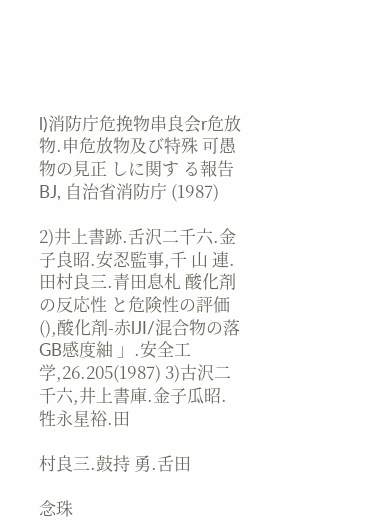l)消防庁危挽物串良会r危放物.申危放物及び特殊 可愚物の見正 しに関す る報告BJ, 自治省消防庁 (1987)

2)井上書跡.舌沢二千六.金子良昭.安忍監事,千 山 連.田村良三.青田息札 酸化剤の反応性 と危険性の評価(),酸化剤‑赤lJI/混合物の落 GB感度紬 」.安全工学,26.205(1987) 3)古沢二千六,井上書庫.金子瓜昭.牲永星裕.田

村良三.鼓持 勇.舌田

念珠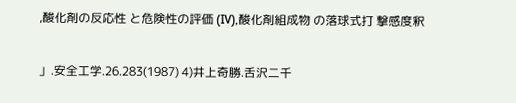,酸化剤の反応性 と危険性の評価 (IV),酸化剤組成物 の落球式打 撃感度釈

」.安全工学.26.283(1987) 4)井上奇勝.舌沢二千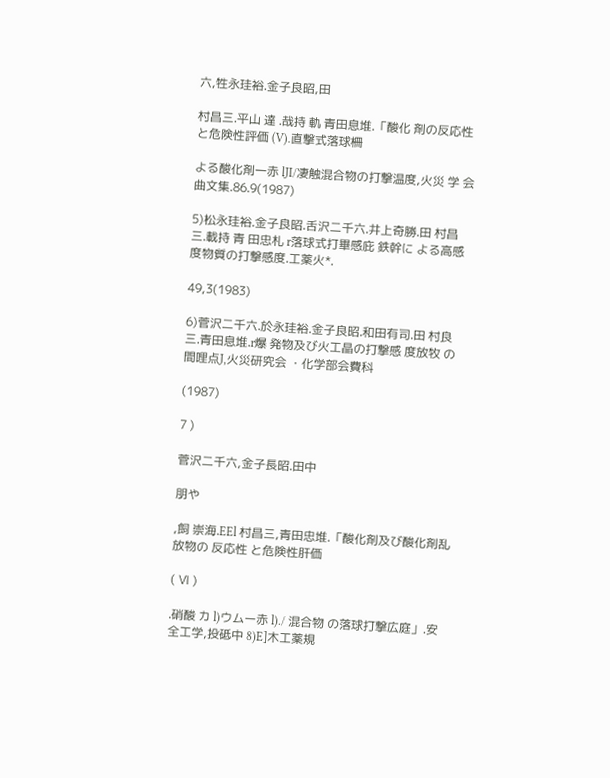六,牲永珪裕.金子良昭,田

村昌三.平山 達 .哉持 軌 青田息堆.「酸化 剤の反応性 と危険性評価 (V).直撃式落球柵

よる酸化剤一赤 lJI/凄触混合物の打撃温度,火災 学 会曲文集.86.9(1987)

5)松永珪裕.金子良昭.舌沢二千六.井上奇勝.田 村昌三.載持 青 田忠札 r落球式打畢感庇 鉄幹に よる高感度物質の打撃感度.工薬火*.

49,3(1983)

6)菅沢二千六.於永珪裕.金子良昭.和田有司.田 村良三.青田息堆.r爆 発物及び火工晶の打撃感 度放牧 の間哩点J,火災研究会 ・化学部会費科

(1987)

7 )

菅沢二千六,金子長昭.田中

朋や

,飼 崇海.EEl 村昌三,青田忠堆.「酸化剤及び酸化剤乱放物の 反応性 と危険性肝価

( Ⅵ )

.硝酸 カ l)ウムー赤 l)./ 混合物 の落球打撃広庭」.安全工学,投砥中 8)E]木工薬規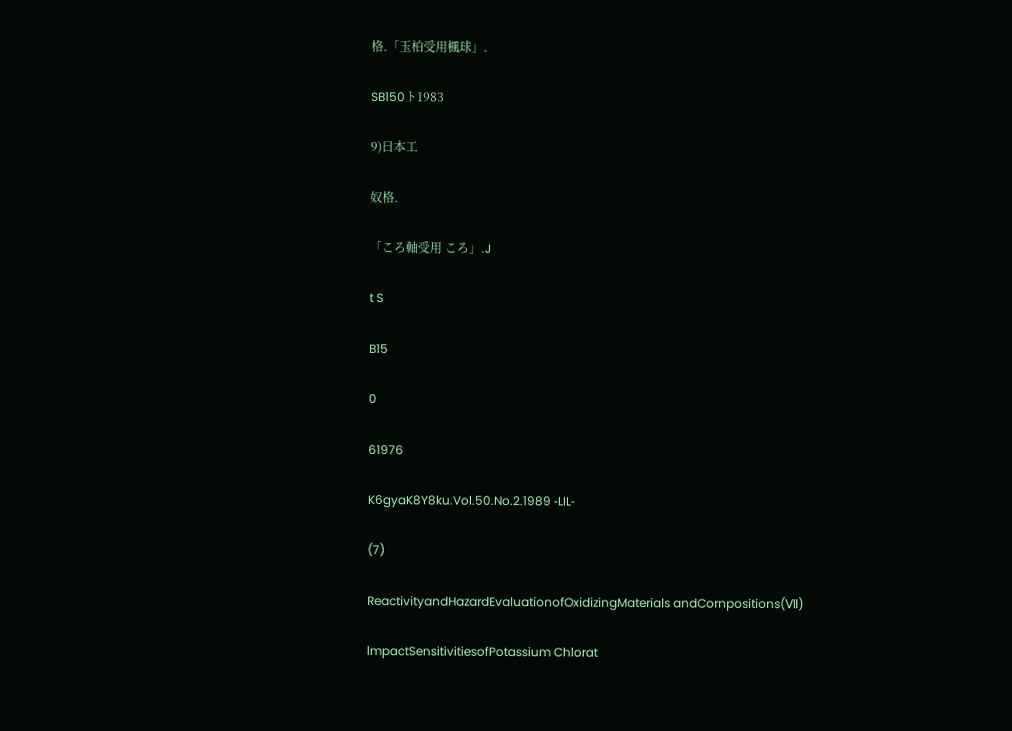格.「玉柏受用楓球」.

SB150ト1983

9)日本工

奴格.

「ころ軸受用 ころ」.J

t S

B15

0

61976

K6gyaK8Y8ku.Vol.50.No.2.1989 ‑LIL‑

(7)

ReactivityandHazardEvaluationofOxidizingMaterials andCornpositions(Ⅶ)

lmpactSensitivitiesofPotassium Chlorat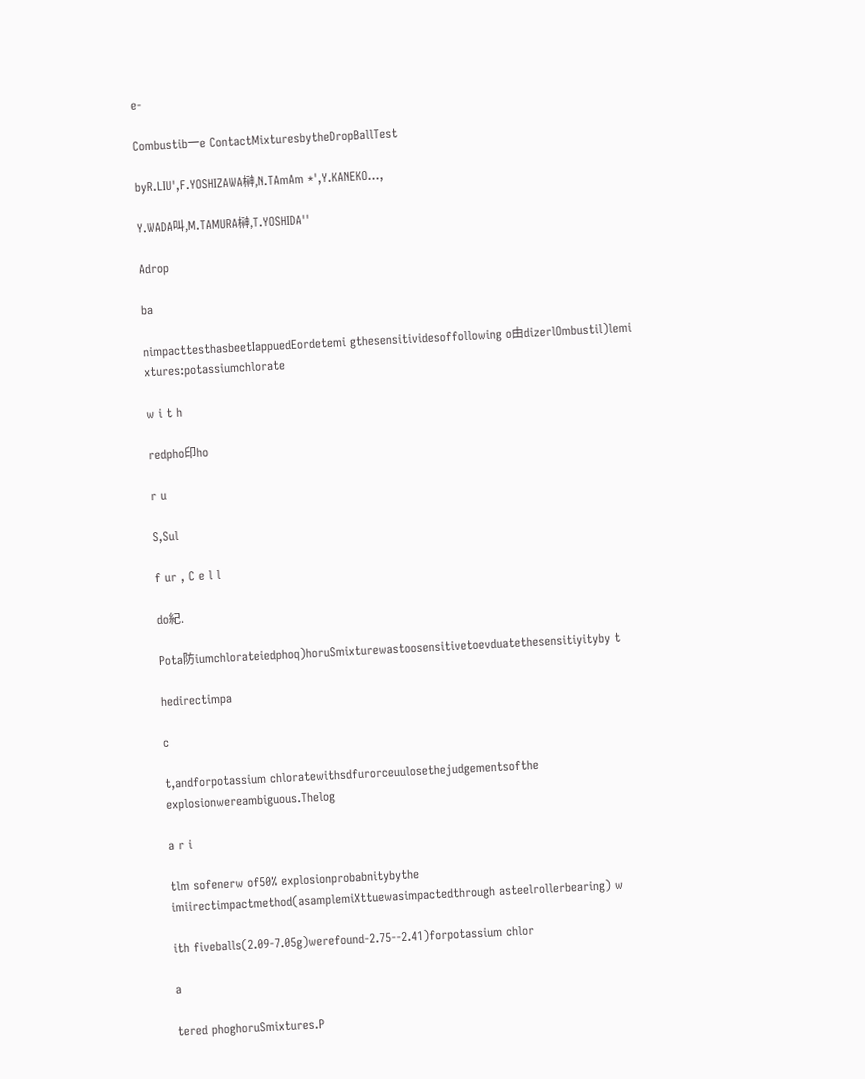e‑

Combustib一e ContactMixturesbytheDropBallTest

byR.LIU',F.YOSHIZAWA榊,N.TAmAm *',Y.KANEKO…,

Y.WADA叫,M.TAMURA榊,T.YOSHIDA''

Adrop

ba

nimpacttesthasbeetIappuedEordetemi gthesensitividesoffollowing o由dizerlOmbustil)lemi xtures:potassiumchlorate

w i t h

redpho印ho

r u

S,Sul

f ur , C e l l

do紀.

Pota防iumchlorateiedphoq)horuSmixturewastoosensitivetoevduatethesensitiyityby t

hedirectimpa

c

t,andforpotassium chloratewithsdfurorceuulosethejudgementsofthe explosionwereambiguous.Thelog

a r i

tlm sofenerw of50% explosionprobabnitybythe imiirectimpactmethod(asamplemiⅩttuewasimpactedthrough asteelrollerbearing) w

ith fiveballs(2.09‑7.05g)werefound‑2.75‑‑2.41)forpotassium chlor

a

tered phoghoruSmixtures.P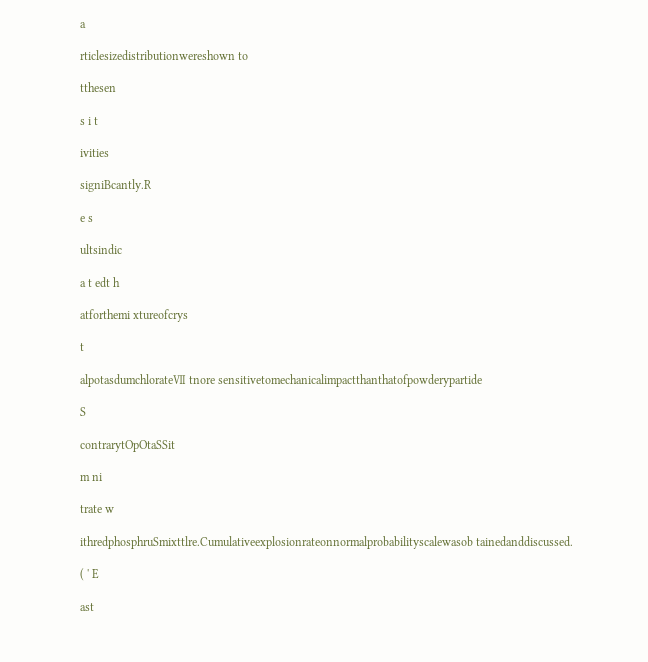a

rticlesizedistributionwereshown to

tthesen

s i t

ivities

signiBcantly.R

e s

ultsindic

a t edt h

atforthemi xtureofcrys

t

alpotasdumchlorateⅦ tnore sensitivetomechanicalimpactthanthatofpowderypartide

S

contrarytOpOtaSSit

m ni

trate w

ithredphosphruSmixttlre.Cumulativeexplosionrateonnormalprobabilityscalewasob tainedanddiscussed.

( ' E

ast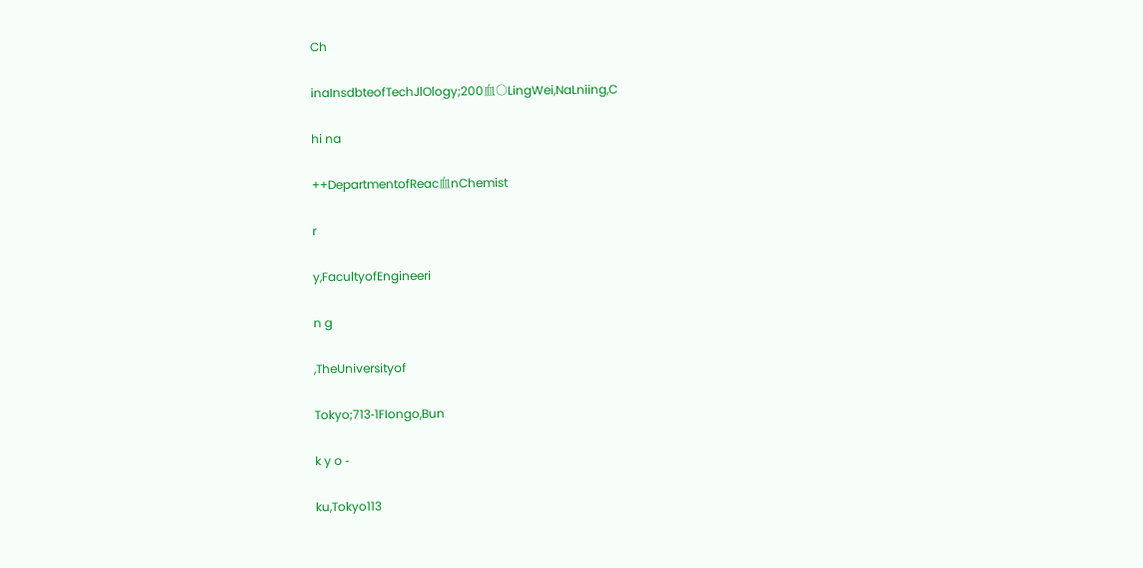Ch

inaInsdbteofTechJlOlogy;200血○LingWei,NaLniing,C

hi na

++DepartmentofReac血nChemist

r

y,FacultyofEngineeri

n g

,TheUniversityof

Tokyo;713‑1FIongo,Bun

k y o ‑

ku,Tokyo113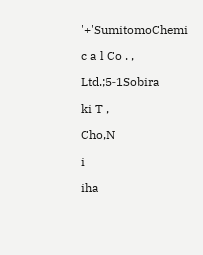'+'SumitomoChemi

c a l Co . ,

Ltd.;5‑1Sobira

ki T ,

Cho,N

i

iha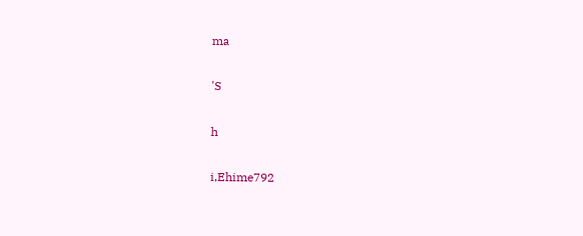ma

'S

h

i,Ehime792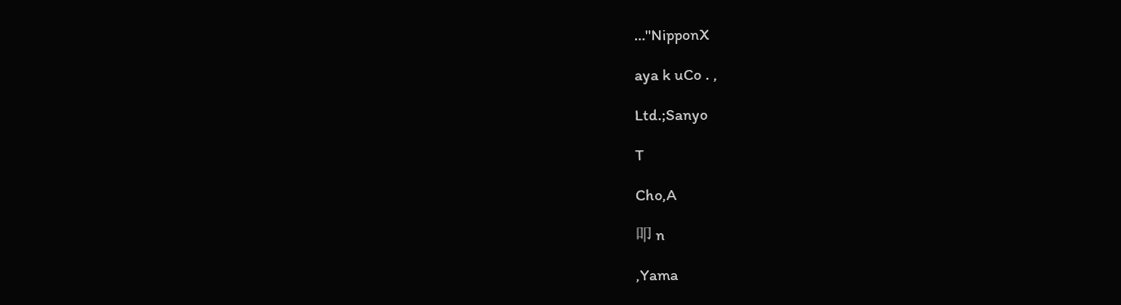…''NipponX

aya k uCo . ,

Ltd.;Sanyo

T

Cho,A

叩 n

,Yama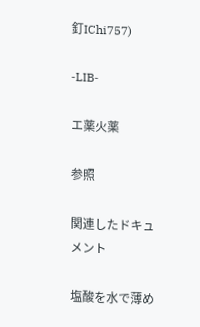釘IChi757)

‑LIB‑

エ薬火薬

参照

関連したドキュメント

塩酸を水で薄め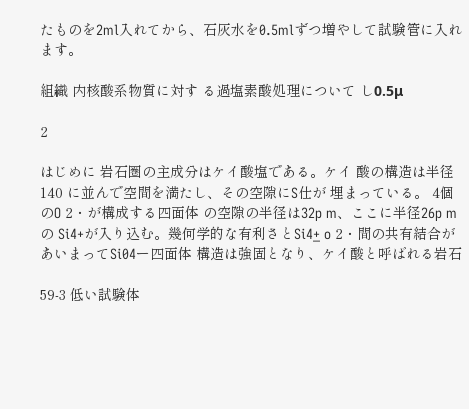たものを2ml入れてから、石灰水を0.5mlずつ増やして試験管に入れます。

組織 内核酸系物質に対す る過塩素酸処理について し0.5μ

2

はじめに 岩石圏の主成分はケイ酸塩である。ケイ 酸の構造は半径140 に並んで空間を満たし、その空隙にS仕が 埋まっている。 4個のO 2・が構成する四面体 の空隙の半径は32p m、ここに半径26p mの Si4+が入り込む。幾何学的な有利さとSi4+̲ o 2・間の共有結合があいまってSi04ー四面体 構造は強固となり、ケイ酸と呼ばれる岩石

59-3 低い試験体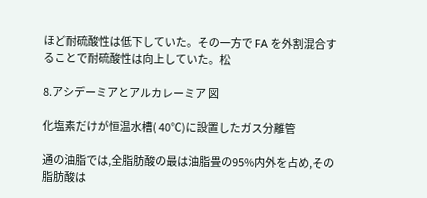ほど耐硫酸性は低下していた。その一方で FA を外割混合することで耐硫酸性は向上していた。松

8.アシデーミアとアルカレーミア 図

化塩素だけが恒温水槽( 40℃)に設置したガス分離管

通の油脂では,全脂肪酸の最は油脂畳の95%内外を占め,その脂肪酸は